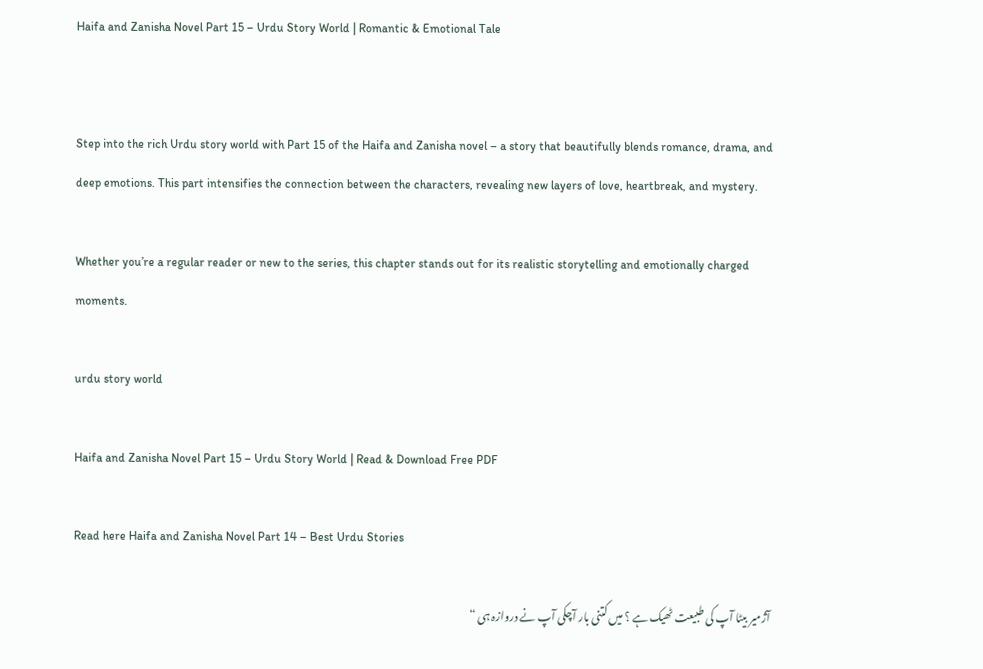Haifa and Zanisha Novel Part 15 – Urdu Story World | Romantic & Emotional Tale


Step into the rich Urdu story world with Part 15 of the Haifa and Zanisha novel – a story that beautifully blends romance, drama, and deep emotions. This part intensifies the connection between the characters, revealing new layers of love, heartbreak, and mystery.

Whether you’re a regular reader or new to the series, this chapter stands out for its realistic storytelling and emotionally charged moments.

urdu story world

Haifa and Zanisha Novel Part 15 – Urdu Story World | Read & Download Free PDF

Read here Haifa and Zanisha Novel Part 14 – Best Urdu Stories

آژمیر بیٹا آپ کی طبیعت ٹھیک ہے ؟ میں کتنی بار آچکی آپ نے دروازہ ہی “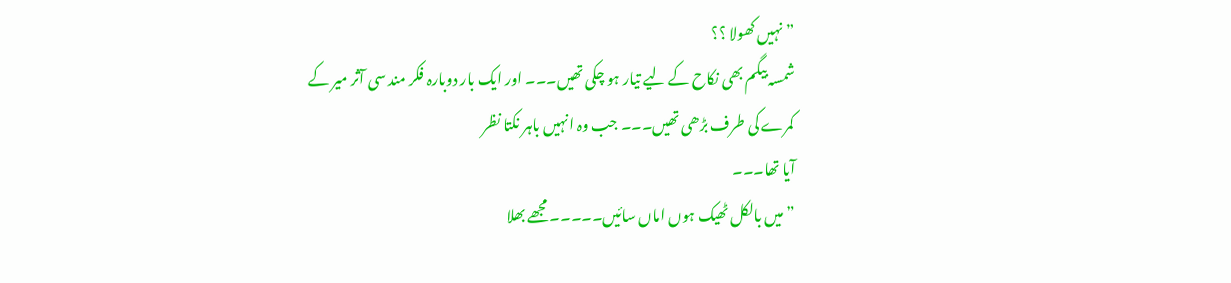” نہیں کھولا ؟؟
شمسہ بیگم بھی نکاح کے لیے تیار ہو چکی تھیں۔۔۔ اور ایک بار دوبارہ فکر مند سی آثر میر کے کمرے کی طرف بڑھی تھیں۔۔۔ جب وہ انہیں باہر نکتا نظر
آیا تھا۔۔۔
” میں بالکل ٹھیک ہوں اماں سائیں۔۔۔۔۔ مجھے بھلا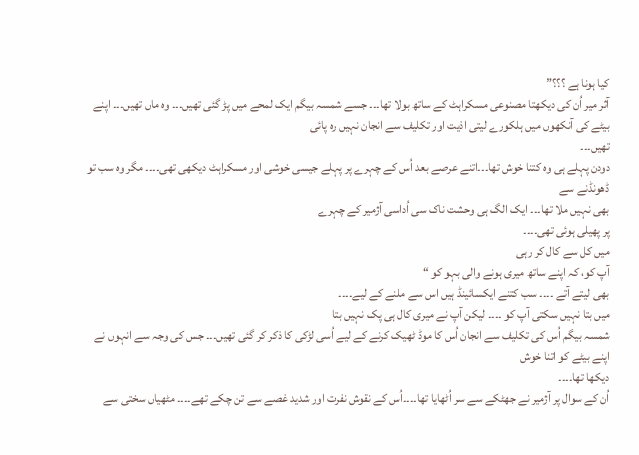کیا ہونا ہے ؟؟؟”
آثر میر اُن کی دیکھتا مصنوعی مسکراہٹ کے ساتھ بولا تھا۔۔۔ جسے شمسہ بیگم ایک لمحے میں پڑ گئی تھیں۔۔۔ وہ ماں تھیں۔۔۔ اپنے بیٹے کی آنکھوں میں ہلکورے لیتی اذیت اور تکلیف سے انجان نہیں رہ پائی
تھیں۔۔۔
دودن پہلے ہی وہ کتنا خوش تھا۔۔۔اتنے عرصے بعد اُس کے چہرے پر پہلے جیسی خوشی اور مسکراہٹ دیکھی تھی۔۔۔۔ مگر وہ سب تو ڈھونڈنے سے
بھی نہیں ملا تھا۔۔۔ ایک الگ ہی وحشت ناک سی اُداسی آژمیر کے چہرے
پر پھیلی ہوئی تھی۔۔۔۔
میں کل سے کال کر رہی
آپ کو، کہ اپنے ساتھ میری ہونے والی بہو کو “
بھی لیتے آتے ۔۔۔۔ سب کتنے ایکسائینڈ ہیں اس سے ملنے کے لیے۔۔۔۔
میں بتا نہیں سکتی آپ کو ۔۔۔۔ لیکن آپ نے میری کال ہی پک نہیں بتا
شمسہ بیگم اُس کی تکلیف سے انجان اُس کا موڈ ٹھیک کرنے کے لیے اُسی لڑکی کا ذکر کر گئی تھیں۔۔۔ جس کی وجہ سے انہوں نے اپنے بیٹے کو اتنا خوش
دیکھا تھا۔۔۔۔
اُن کے سوال پر آژمیر نے جھٹکے سے سر اُٹھایا تھا۔۔۔۔اُس کے نقوش نفرت اور شدید غصے سے تن چکے تھے۔۔۔۔ مٹھیاں سختی سے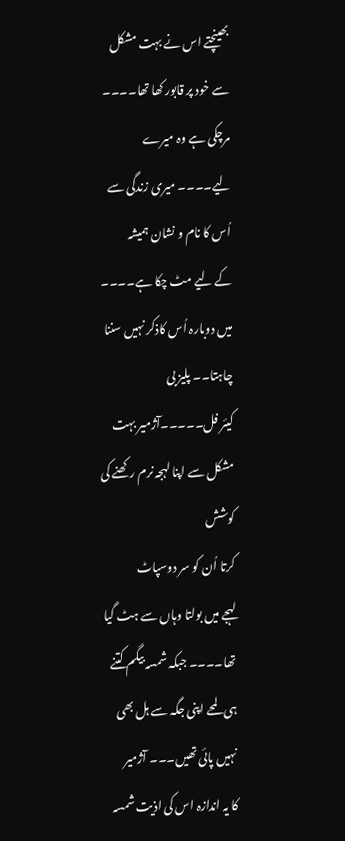بھینچتے اس نے بہت مشکل سے خود پر قابور کھا تھا۔۔۔۔
مرچکی ہے وہ میرے لیے۔۔۔۔ میری زندگی سے اُس کا نام و نشان ہمیشہ
کے لیے مٹ چکا ہے۔۔۔۔ میں دوبارہ اُس کاذکر نہیں سننا چاہتا۔۔ پلیز بی
کیئر فل۔۔۔۔۔آژمیر بہت مشکل سے اپنا لہجہ نرم رکھنے کی کوشش
کرتا اُن کو سر دوسپاٹ
لہجے میں بولتا وہاں سے ہٹ گیا تھا۔۔۔۔ جبکہ شمسہ بیگم کتنے ہی لمحے اپنی جگہ سے ہل بھی نہیں پائی تھیں۔۔۔ آژمیر
کا یہ اندازہ اس کی اذیت شمسہ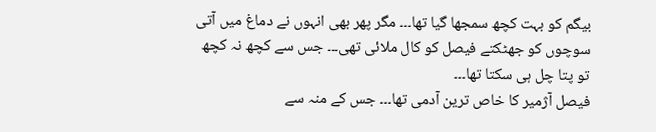بیگم کو بہت کچھ سمجھا گیا تھا۔۔۔ مگر پھر بھی انہوں نے دماغ میں آتی سوچوں کو جھٹکتے فیصل کو کال ملائی تھی۔۔۔ جس سے کچھ نہ کچھ تو پتا چل ہی سکتا تھا۔۔۔
فیصل آژمیر کا خاص ترین آدمی تھا۔۔۔ جس کے منہ سے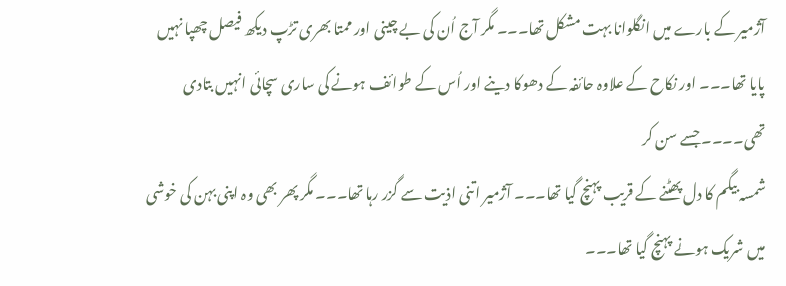آژمیر کے بارے میں انگلوانا بہت مشکل تھا۔۔۔ مگر آج اُن کی بے چینی اور ممتا بھری تڑپ دیکھ فیصل چھپا نہیں پایا تھا۔۔۔ اور نکاح کے علاوہ حائفہ کے دھوکا دینے اور اُس کے طوائف ہونے کی ساری سچائی انہیں بتادی تھی۔۔۔۔ جسے سن کر
شمسہ بیگم کا دل پھٹنے کے قریب پہنچ گیا تھا۔۔۔ آژمیر اتنی اذیت سے گزر رہا تھا۔۔۔ مگر پھر بھی وہ اپنی بہن کی خوشی میں شریک ہونے پہنچ گیا تھا۔۔۔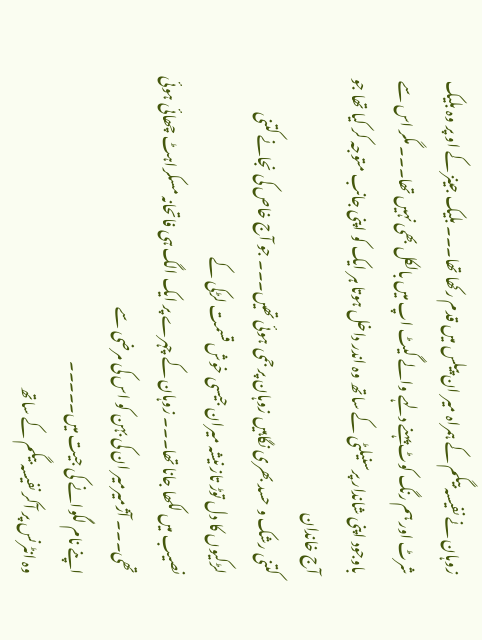زوہان نے نفیسہ بیگم کے ہمراہ میر ان پیلس میں قدم رکھا تھا۔۔۔ بلیک جینز کے او پر وہ بلیک شرٹ اور ہم رنگ کوٹ پہنے دلہے والے گیٹ اپ میں بالکل بھی نہیں تھا۔۔۔ مگر اس سے باوجود اپنی شاندار پرسنیلٹی کے ساتھ وہ اندر داخل ہوتا ہر ایک کو اپنی جانب متوجہ کر کیا تھا جو آج خاندان
کتنی رشک و حسد بھری نگاہیں زوہان پر جمی ہوئی تھیں۔۔۔ جو آج خاص کی نجانے کتنی لڑکیوں کا دل توڑ تاز نیشہ میران جیسی خوش قسمت لڑکی کے
نصیب میں لکھا جانا تھا۔۔۔ زوہان کے چہرے پر ایک الگ ہی فاتحانہ مسکراہٹ چھائی ہوئی تھی۔۔۔ آژمیرمیر ان کی بہن کو اس کی مرضی سے
اپنے نام لگوانے کی جیت میں۔۔۔۔۔
وہ انٹرنس پر آکر نفیسہ بیگم کے ساتھ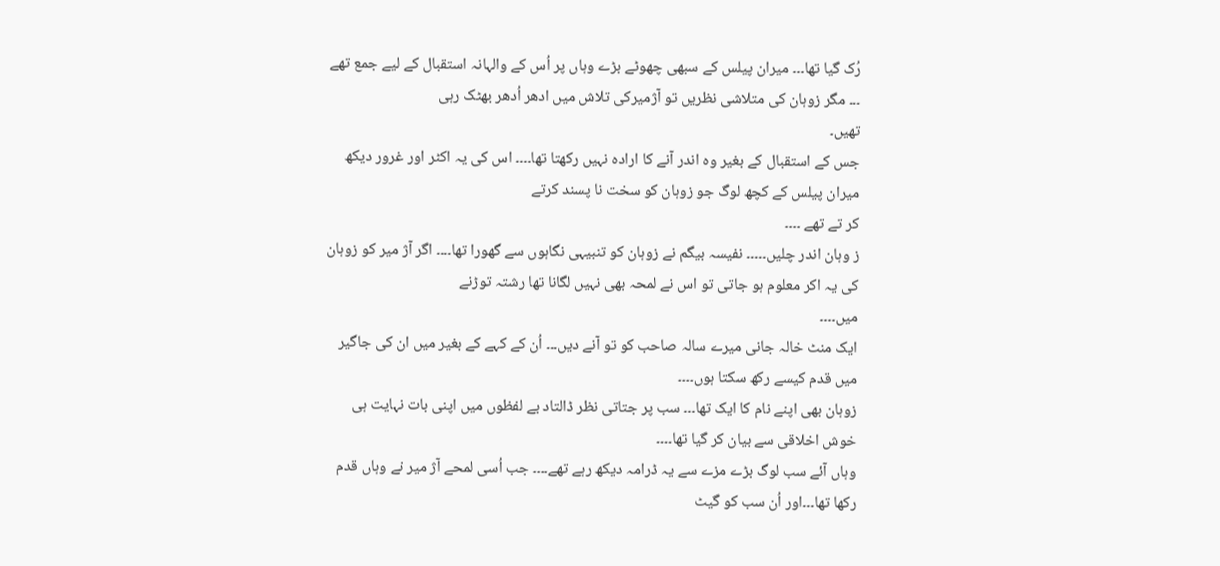رُک گیا تھا۔۔۔ میران پیلس کے سبھی چھوٹے بڑے وہاں پر اُس کے والہانہ استقبال کے لیے جمع تھے ۔۔۔ مگر زوہان کی متلاشی نظریں تو آژمیرکی تلاش میں ادھر اُدھر بھٹک رہی
تھیں۔
جس کے استقبال کے بغیر وہ اندر آنے کا ارادہ نہیں رکھتا تھا۔۔۔۔ اس کی یہ اکٹر اور غرور دیکھ میران پیلس کے کچھ لوگ جو زوہان کو سخت نا پسند کرتے
کر تے تھے ۔۔۔۔
ز وہان اندر چلیں۔۔۔۔۔ نفیسہ بیگم نے زوہان کو تنبیہی نگاہوں سے گھورا تھا۔۔۔۔ اگر آژ میر کو زوہان کی یہ اکر معلوم ہو جاتی تو اس نے لمحہ بھی نہیں لگانا تھا رشتہ توڑنے
میں۔۔۔۔
ایک منٹ خالہ جانی میرے سالہ صاحب کو تو آنے دیں۔۔۔ اُن کے کہے کے بغیر میں ان کی جاگیر میں قدم کیسے رکھ سکتا ہوں۔۔۔۔
زوہان بھی اپنے نام کا ایک تھا۔۔۔ سب پر جتاتی نظر ڈالتاد بے لفظوں میں اپنی بات نہایت ہی خوش اخلاقی سے بیان کر گیا تھا۔۔۔۔
وہاں آئے سب لوگ بڑے مزے سے یہ ڈرامہ دیکھ رہے تھے۔۔۔۔ جب اُسی لمحے آژ میر نے وہاں قدم رکھا تھا۔۔۔اور اُن سب کو گیٹ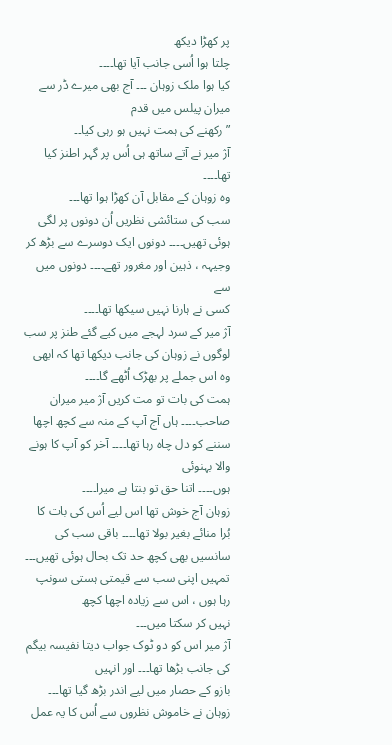پر کھڑا دیکھ
چلتا ہوا اُسی جانب آیا تھا۔۔۔۔
کیا ہوا ملک زوہان ۔۔۔ آج بھی میرے ڈر سے میران پیلس میں قدم
” رکھنے کی ہمت نہیں ہو رہی کیا۔۔
آژ میر نے آتے ساتھ ہی اُس پر گہر اطنز کیا تھا۔۔۔۔
وہ زوہان کے مقابل آن کھڑا ہوا تھا۔۔۔
سب کی ستائشی نظریں اُن دونوں پر لگی ہوئی تھیں۔۔۔۔ دونوں ایک دوسرے سے بڑھ کر وجیہہ ، ذہین اور مغرور تھے۔۔۔۔ دونوں میں سے
کسی نے ہارنا نہیں سیکھا تھا۔۔۔۔
آژ میر کے سرد لہجے میں کیے گئے طنز پر سب لوگوں نے زوہان کی جانب دیکھا تھا کہ ابھی وہ اس جملے پر بھڑک اُٹھے گا۔۔۔۔
ہمت کی بات تو مت کریں آژ میر میران صاحب۔۔۔۔ ہاں آج آپ کے منہ سے کچھ اچھا سننے کو دل چاہ رہا تھا۔۔۔۔ آخر کو آپ کا ہونے والا بہنوئی
ہوں۔۔۔۔ اتنا حق تو بنتا ہے میرا۔۔۔۔
زوہان آج خوش تھا اس لیے اُس کی بات کا بُرا منائے بغیر بولا تھا۔۔۔۔ باقی سب کی سانسیں بھی کچھ حد تک بحال ہوئی تھیں۔۔۔ تمہیں اپنی سب سے قیمتی ہستی سونپ رہا ہوں ، اس سے زیادہ اچھا کچھ
نہیں کر سکتا میں۔۔۔
آژ میر اس کو دو ٹوک جواب دیتا نفیسہ بیگم کی جانب بڑھا تھا۔۔۔ اور انہیں
بازو کے حصار میں لیے اندر بڑھ گیا تھا۔۔۔
زوہان نے خاموش نظروں سے اُس کا یہ عمل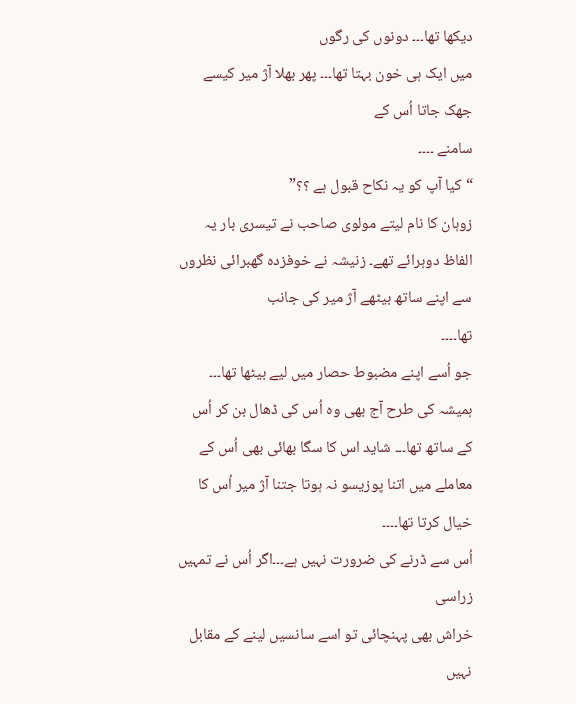دیکھا تھا۔۔۔ دونوں کی رگوں
میں ایک ہی خون بہتا تھا۔۔۔ پھر بھلا آژ میر کیسے جھک جاتا اُس کے
سامنے ۔۔۔۔
“کیا آپ کو یہ نکاح قبول ہے ؟؟”
زوہان کا نام لیتے مولوی صاحب نے تیسری بار یہ الفاظ دوہرائے تھے۔ زنیشہ نے خوفزدہ گھبرائی نظروں سے اپنے ساتھ بیٹھے آژ میر کی جانب
تھا۔۔۔۔
جو اُسے اپنے مضبوط حصار میں لیے بیٹھا تھا۔۔۔ ہمیشہ کی طرح آج بھی وہ اُس کی ڈھال بن کر اُس کے ساتھ تھا۔۔۔ شاید اس کا سگا بھائی بھی اُس کے معاملے میں اتنا پوزیسو نہ ہوتا جتنا آژ میر اُس کا خیال کرتا تھا۔۔۔۔
اُس سے ڈرنے کی ضرورت نہیں ہے۔۔۔اگر اُس نے تمہیں زراسی
خراش بھی پہنچائی تو اسے سانسیں لینے کے مقابل نہیں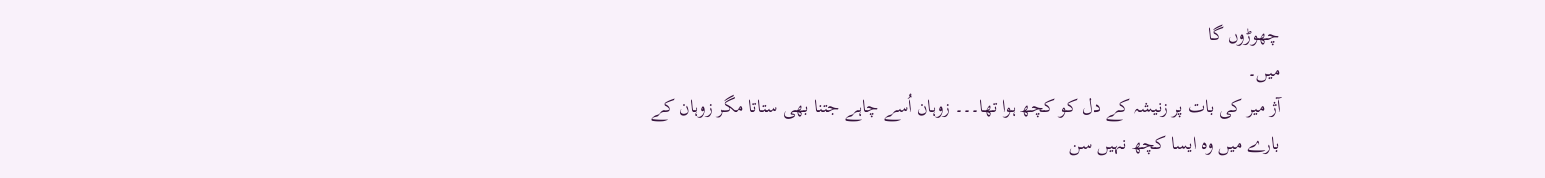چھوڑوں گا
میں۔
آژ میر کی بات پر زنیشہ کے دل کو کچھ ہوا تھا۔۔۔ زوہان اُسے چاہے جتنا بھی ستاتا مگر زوہان کے بارے میں وہ ایسا کچھ نہیں سن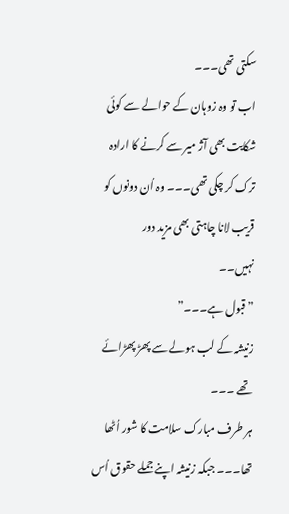سکتی تھی۔۔۔
اب تو وہ زوہان کے حوالے سے کوئی شکایت بھی آژ میر سے کرنے کا ارادہ ترک کر چکی تھی۔۔۔ وہ اُن دونوں کو قریب لانا چاہتی بھی مزید دور
نہیں۔۔
” قبول ہے۔۔۔”
زنیشہ کے لب ہولے سے پھڑ پھڑائے تھے ۔۔۔
ہر طرف مبارک سلامت کا شور اُٹھا تھا۔۔۔ جبکہ زنیشہ اپنے جملے حقوق اُس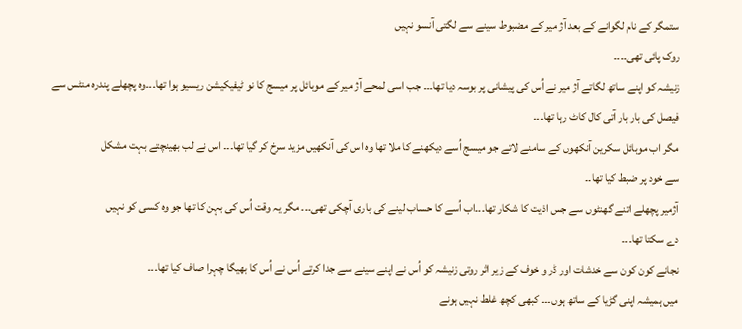ستمگر کے نام لگوانے کے بعد آژ میر کے مضبوط سینے سے لگتی آنسو نہیں
روک پائی تھی۔۔۔۔
زنیشہ کو اپنے ساتھ لگاتے آژ میر نے اُس کی پیشانی پر بوسہ دیا تھا۔۔۔ جب اسی لمحے آژ میر کے موبائل پر میسج کا نو ٹیفیکیشن ریسیو ہوا تھا۔۔۔وہ پچھلے پندرہ منٹس سے فیصل کی بار بار آتی کال کاٹ رہا تھا۔۔۔
مگر اب موبائل سکرین آنکھوں کے سامنے لاتے جو میسج اُسے دیکھنے کا ملا تھا وہ اس کی آنکھیں مزید سرخ کر گیا تھا۔۔۔ اس نے لب بھینچتے بہت مشکل
سے خود پر ضبط کیا تھا۔۔
آژمیر پچھلے اتنے گھنٹوں سے جس اذیت کا شکار تھا۔۔۔اب اُسے کا حساب لینے کی باری آچکی تھی۔۔۔ مگر یہ وقت اُس کی بہن کا تھا جو وہ کسی کو نہیں
دے سکتا تھا۔۔۔
نجانے کون کون سے خدشات اور ڈر و خوف کے زیر اثر روتی زنیشہ کو اُس نے اپنے سینے سے جدا کرتے اُس نے اُس کا بھیگا چہرا صاف کیا تھا۔۔۔
میں ہمیشہ اپنی گڑیا کے ساتھ ہوں۔۔۔ کبھی کچھ غلط نہیں ہونے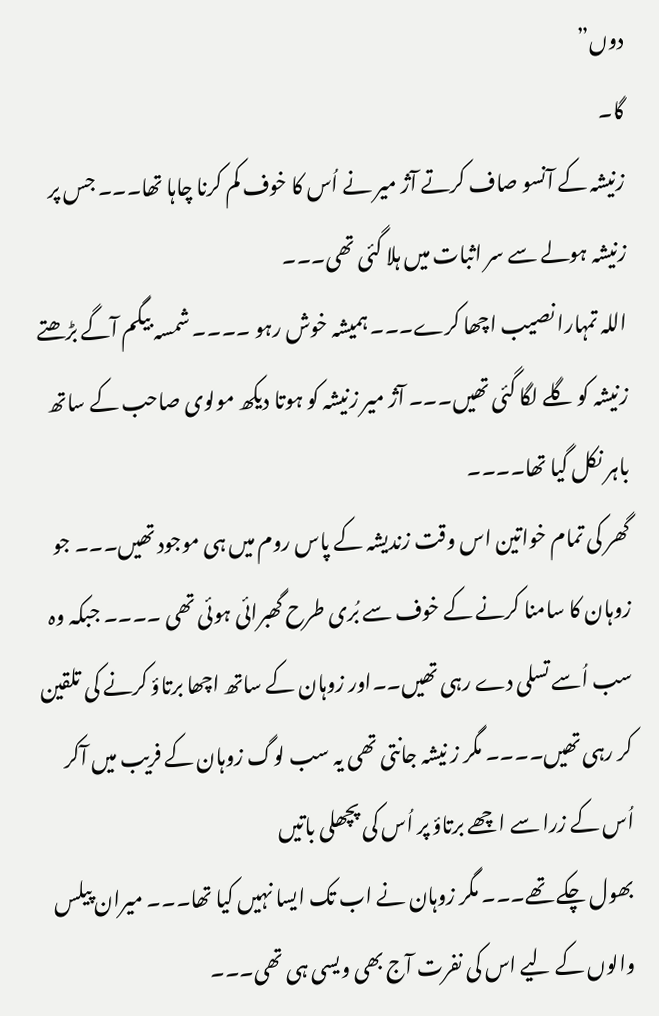دوں”
گا۔
زنیشہ کے آنسو صاف کرتے آژ میر نے اُس کا خوف کم کرنا چاہا تھا۔۔۔ جس پر زنیشہ ہولے سے سر اثبات میں ہلا گئی تھی۔۔۔
اللہ تمہارا نصیب اچھا کرے۔۔۔ ہمیشہ خوش رہو ۔۔۔۔ شمسہ بیگم آگے بڑھتے زنیشہ کو گلے لگا گئی تھیں۔۔۔ آژ میر زنیشہ کو ہوتا دیکھ مولوی صاحب کے ساتھ باہر نکل گیا تھا۔۔۔۔
گھر کی تمام خواتین اس وقت زندیشہ کے پاس روم میں ہی موجود تھیں۔۔۔ جو زوہان کا سامنا کرنے کے خوف سے بُری طرح گھبرائی ہوئی تھی ۔۔۔۔ جبکہ وہ سب اُسے تسلی دے رہی تھیں۔۔اور زوہان کے ساتھ اچھا برتاؤ کرنے کی تلقین کر رہی تھیں۔۔۔۔ مگر ز نیشہ جانتی تھی یہ سب لوگ زوہان کے فریب میں آکر اُس کے زرا سے اچھے برتاؤ پر اُس کی پچھلی باتیں
بھول چکے تھے۔۔۔ مگر زوہان نے اب تک ایسا نہیں کیا تھا۔۔۔ میران پیلس والوں کے لیے اس کی نفرت آج بھی ویسی ہی تھی۔۔۔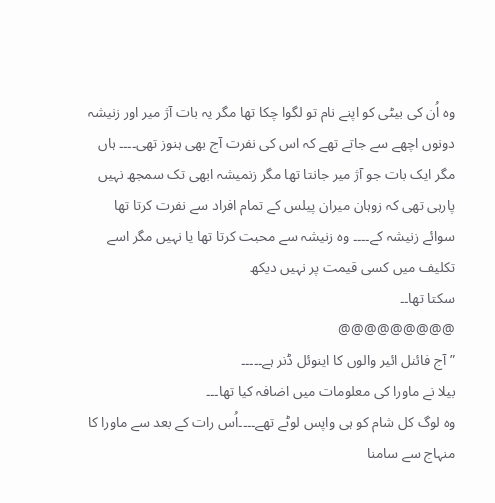وہ اُن کی بیٹی کو اپنے نام تو لگوا چکا تھا مگر یہ بات آژ میر اور زنیشہ دونوں اچھے سے جاتے تھے کہ اس کی نفرت آج بھی ہنوز تھی۔۔۔۔ ہاں مگر ایک بات جو آژ میر جانتا تھا مگر زنمیشہ ابھی تک سمجھ نہیں پارہی تھی کہ زوہان میران پیلس کے تمام افراد سے نفرت کرتا تھا سوائے زنیشہ کے۔۔۔۔ وہ زنیشہ سے محبت کرتا تھا یا نہیں مگر اسے تکلیف میں کسی قیمت پر نہیں دیکھ
سکتا تھا۔۔
@@@@@@@@@
” آج فائنل ائیر والوں کا اینوئل ڈنر ہے۔۔۔۔۔
بیلا نے ماورا کی معلومات میں اضافہ کیا تھا۔۔۔
وہ لوگ کل شام کو ہی واپس لوٹے تھے۔۔۔۔اُس رات کے بعد سے ماورا کا منہاج سے سامنا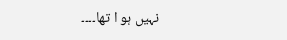نہیں ہو ا تھا۔۔۔۔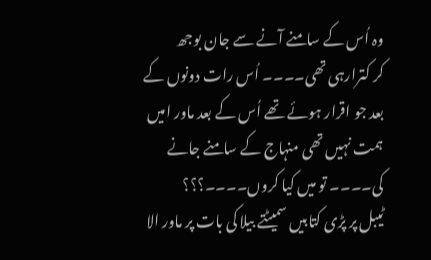وہ اُس کے سامنے آنے سے جان بوجھ
کر کترارہی تھی۔۔۔۔ اُس رات دونوں کے بعد جو اقرار ہوئے تھے اُس کے بعد ماور امیں ہمت نہیں تھی منہاج کے سامنے جانے کی۔۔۔۔ تو میں کیا کروں۔۔۔۔؟؟؟
ٹیبل پر پڑی کتابیں سمیٹتے بیلا کی بات پر ماور الا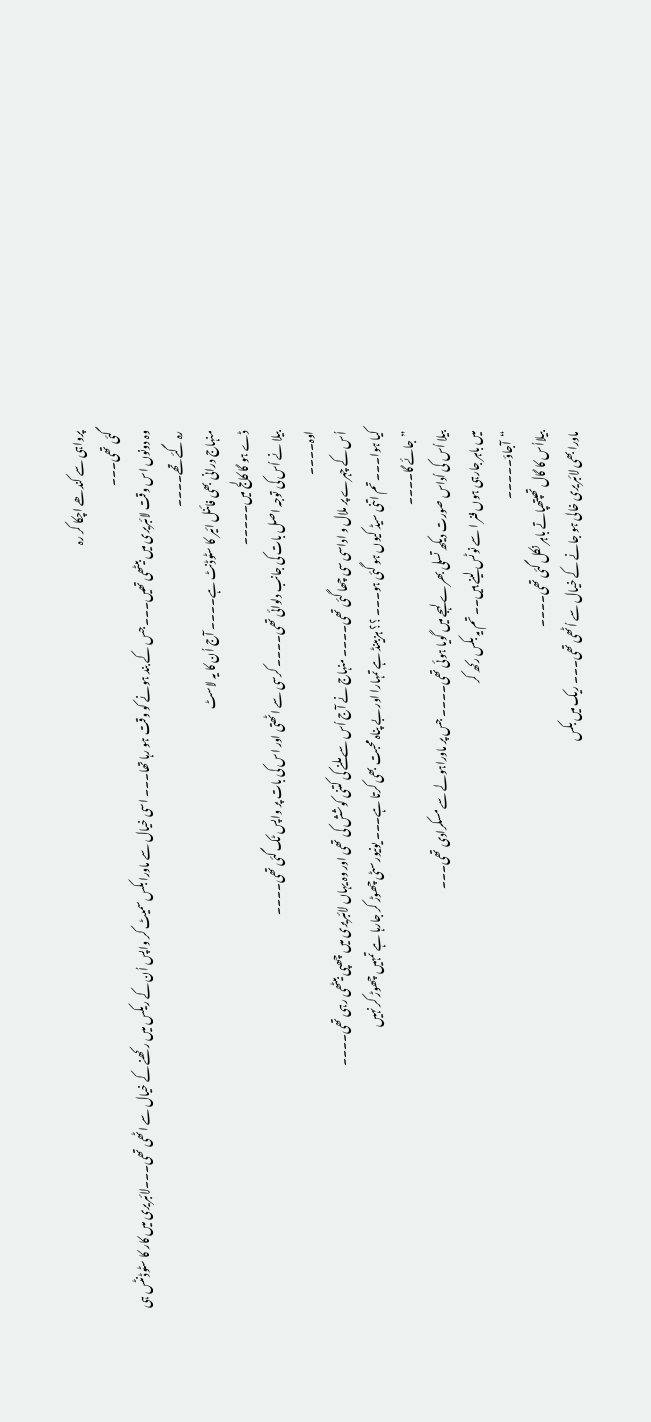پرواہی سے کندھے اچکا کر رہ
گئی تھی۔۔۔
وہ دونوں اس وقت لائبریری میں بیٹھی تھیں۔۔۔ جس کے بند ہونے کو وقت ہو رہا تھا۔۔۔ اسی خیال سے ماورا بکس سمیٹ کر واپس اُن کے ریکس میں رکھنے کے خیال سے اٹھی تھی۔۔۔لائبریری میں کار کا سٹوڈنٹس ہی
رہ گئے تھے۔۔۔۔
منہاج درانی بھی فائنل ائیر کا سٹوڈنٹ ہے۔۔۔۔ آج اُن کا یہ لاسٹ
ڈے ہو گا کالج میں۔۔۔۔۔
بیلا نے اُس کی توجہ اصل بات کی جانب دلوائی تھی۔۔۔۔ کرسی سے اٹھتی اور اس کی بات پر واپس ٹک گئی تھی۔۔۔۔
اوہ۔۔۔۔
اُس کے چہرے پر ملال و اداسی سی چھا گئی تھی۔۔۔۔ منہاج نے آج اُس سے ملنے کی کتنی کوشش کی تھی اور وہ یہاں لائبریری میں چھپی بیٹھی رہی تھی۔۔۔۔
کیا ہوا۔۔۔ تم اتنی سیڈ کیوں ہو گئی ہو۔۔۔ ؟؟ ہزبینڈ ہے تمہارا اور بے پناہ محبت بھی کرتا ہے۔۔۔ یونیورسٹی چھوڑ کر جارہا ہے تمہیں چھوڑ کر نہیں
” جائے گا۔۔۔۔
بیلا اُس کی اُداس صورت دیکھ تسلی بھرے لہجے میں گویا ہوئی تھی۔۔۔۔ جس پر ماوراہولے سے مسکرادی تھی۔۔۔
میں باہر جارہی ہوں فنر ا سے نوٹس لینے ہیں۔۔ تم یہ بکس رکھ کر
“آجاؤ۔۔۔۔۔
بیلااُس کا گال تھپتھپاتے باہر نکل گئی تھی۔۔۔۔
ماورا بھی لائبریری خالی ہو جانے کے خیال سے اُٹھی تھی۔۔۔ ریک میں بکس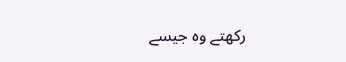رکھتے وہ جیسے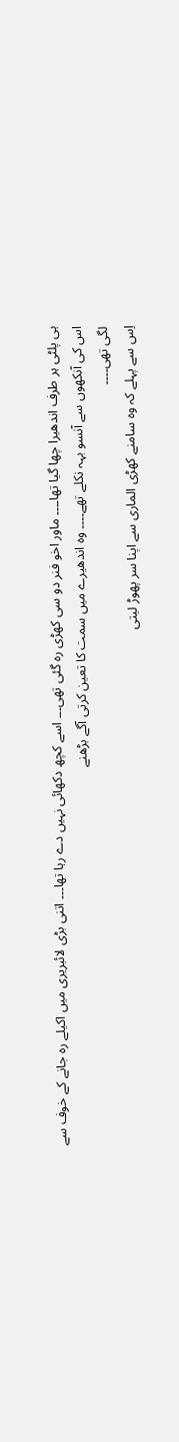ہی پلٹی ہر طرف اندھیرا چھا گیا تھا۔۔۔۔ ماور اخو فنر دو سی کھڑی رہ گئی تھی۔۔۔ اسے کچھ دکھائی نہیں دے رہا تھا۔۔۔ اتنی بڑی لائبریری میں اکیلے رہ جانے کے خوف سے اس کی آنکھوں سے آنسو بہہ نکلے تھے۔۔۔۔ وہ اندھیرے میں سمت کا تعین کرتی آگے بڑھنے
لگی تھی۔۔۔۔
اِس سے پہلے کہ وہ سامنے کھڑی الماری سے اپنا سر پھوڑ لیتی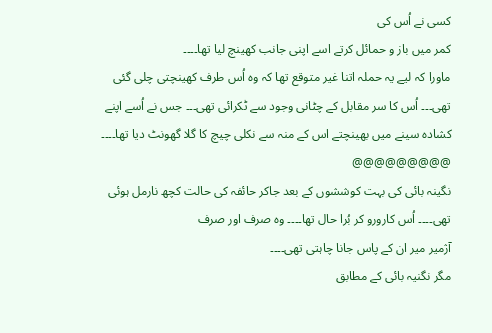کسی نے اُس کی
کمر میں باز و حمائل کرتے اسے اپنی جانب کھینچ لیا تھا۔۔۔۔
ماورا کہ لیے یہ حملہ اتنا غیر متوقع تھا کہ وہ اُس طرف کھینچتی چلی گئی تھی۔۔۔ اُس کا سر مقابل کے چٹانی وجود سے ٹکرائی تھی۔۔۔ جس نے اُسے اپنے کشادہ سینے میں بھینچتے اس کے منہ سے نکلی چیچ کا گلا گھونٹ دیا تھا۔۔۔۔
@@@@@@@@@
نگینہ بائی کی بہت کوششوں کے بعد جاکر حائفہ کی حالت کچھ نارمل ہوئی تھی۔۔۔۔ اُس کارورو کر بُرا حال تھا۔۔۔۔ وہ صرف اور صرف
آژمیر میر ان کے پاس جانا چاہتی تھی۔۔۔۔
مگر نگنیہ بائی کے مطابق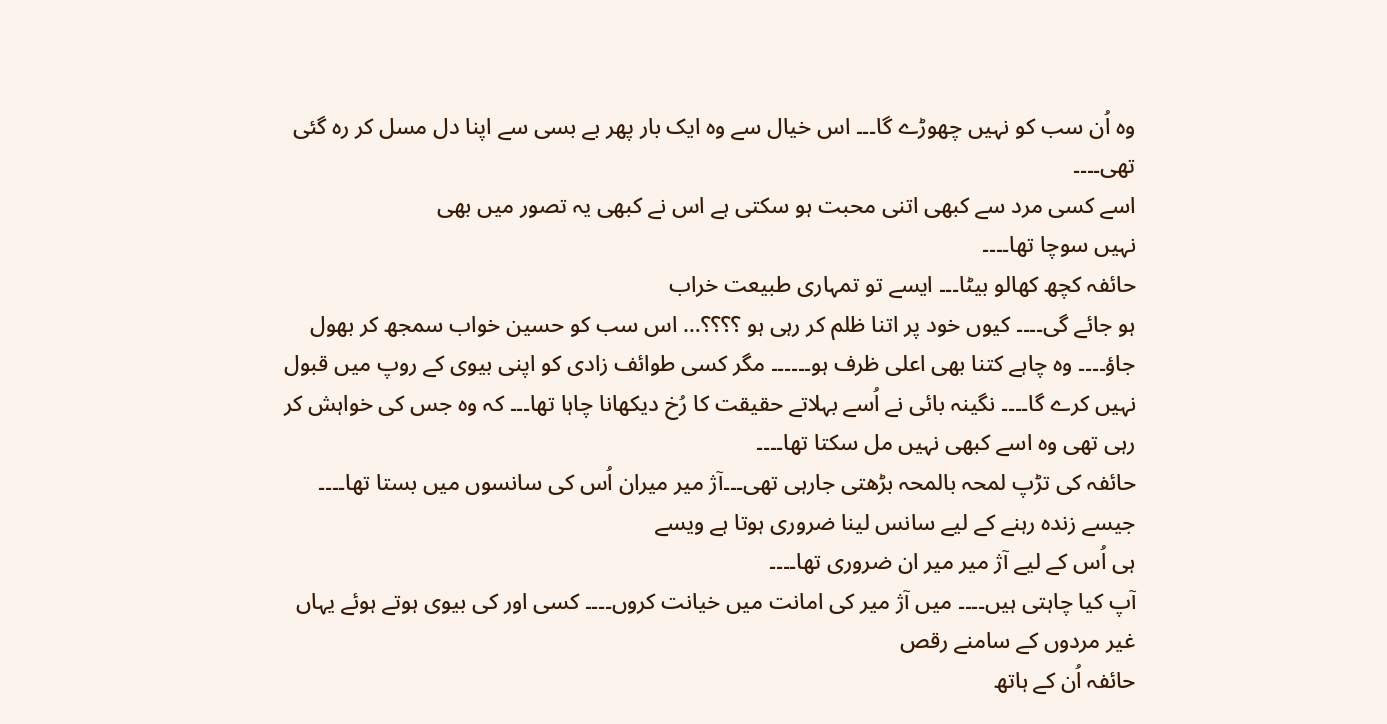وہ اُن سب کو نہیں چھوڑے گا۔۔۔ اس خیال سے وہ ایک بار پھر بے بسی سے اپنا دل مسل کر رہ گئی تھی۔۔۔۔
اسے کسی مرد سے کبھی اتنی محبت ہو سکتی ہے اس نے کبھی یہ تصور میں بھی
نہیں سوچا تھا۔۔۔۔
حائفہ کچھ کھالو بیٹا۔۔۔ ایسے تو تمہاری طبیعت خراب
ہو جائے گی۔۔۔۔ کیوں خود پر اتنا ظلم کر رہی ہو ؟؟؟؟… اس سب کو حسین خواب سمجھ کر بھول جاؤ۔۔۔۔ وہ چاہے کتنا بھی اعلی ظرف ہو۔۔۔۔۔۔ مگر کسی طوائف زادی کو اپنی بیوی کے روپ میں قبول نہیں کرے گا۔۔۔۔ نگینہ بائی نے اُسے بہلاتے حقیقت کا رُخ دیکھانا چاہا تھا۔۔۔ کہ وہ جس کی خواہش کر رہی تھی وہ اسے کبھی نہیں مل سکتا تھا۔۔۔۔
حائفہ کی تڑپ لمحہ بالمحہ بڑھتی جارہی تھی۔۔۔آژ میر میران اُس کی سانسوں میں بستا تھا۔۔۔۔ جیسے زندہ رہنے کے لیے سانس لینا ضروری ہوتا ہے ویسے
ہی اُس کے لیے آژ میر میر ان ضروری تھا۔۔۔۔
آپ کیا چاہتی ہیں۔۔۔۔ میں آژ میر کی امانت میں خیانت کروں۔۔۔۔ کسی اور کی بیوی ہوتے ہوئے یہاں غیر مردوں کے سامنے رقص
حائفہ اُن کے ہاتھ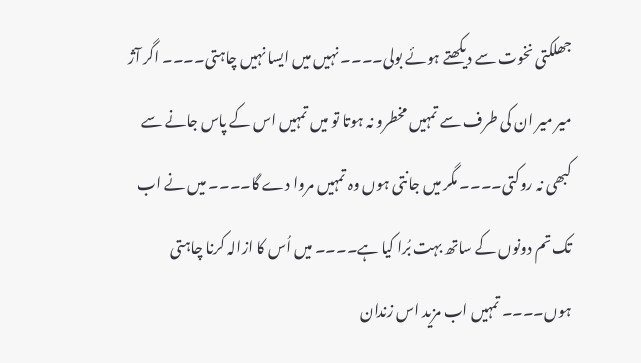جھلکتی نخوت سے دیکھتے ہوئے بولی۔۔۔۔ نہیں میں ایسا نہیں چاہتی۔۔۔۔ اگر آژ میر میر ان کی طرف سے تمہیں مخطرو نہ ہوتا تو میں تمہیں اس کے پاس جانے سے کبھی نہ روکتی۔۔۔۔ مگر میں جانتی ہوں وہ تمہیں مروا دے گا۔۔۔۔ میں نے اب تک تم دونوں کے ساتھ بہت بُرا کیا ہے۔۔۔۔ میں اُس کا ازالہ کرنا چاہتی ہوں۔۔۔۔ تمہیں اب مزید اس زندان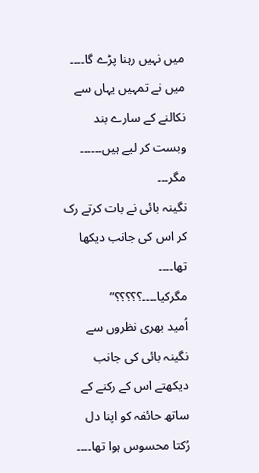میں نہیں رہنا پڑے گا۔۔۔۔ میں نے تمہیں یہاں سے نکالنے کے سارے بند وبست کر لیے ہیں۔۔۔۔۔۔ مگر۔۔۔
نگینہ بائی نے بات کرتے رک کر اس کی جانب دیکھا تھا۔۔۔۔
مگرکیا۔۔۔۔؟؟؟؟؟”
اُمید بھری نظروں سے نگینہ بائی کی جانب دیکھتے اس کے رکنے کے ساتھ حائفہ کو اپنا دل رُکتا محسوس ہوا تھا۔۔۔۔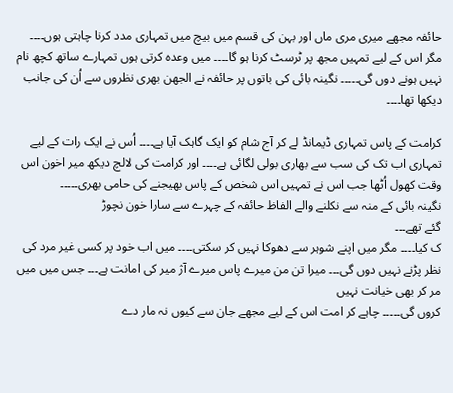حائفہ مجھے میری مری ماں اور بہن کی قسم میں بیچ میں تمہاری مدد کرنا چاہتی ہوں۔۔۔۔ مگر اس کے لیے تمہیں مجھ پر ٹرسٹ کرنا ہو گا۔۔۔۔ میں وعدہ کرتی ہوں تمہارے ساتھ کچھ نام نہیں ہونے دوں گی۔۔۔۔۔ نگینہ بائی کی باتوں پر حائفہ نے الجھن بھری نظروں سے اُن کی جانب دیکھا تھا۔۔۔۔

کرامت کے پاس تمہاری ڈیمانڈ لے کر آج شام کو ایک گاہک آیا ہے۔۔۔۔ اُس نے ایک رات کے لیے تمہاری اب تک کی سب سے بھاری بولی لگائی ہے۔۔۔۔ اور کرامت کی لالچ دیکھ میر اخون اس وقت کھول اُٹھا جب اس نے تمہیں اس شخص کے پاس بھیجنے کی حامی بھری۔۔۔۔۔
نگینہ بائی کے منہ سے نکلنے والے الفاظ حائفہ کے چہرے سے سارا خون نچوڑ
گئے تھے۔۔۔
ک کیا۔۔۔۔ مگر میں اپنے شوہر سے دھوکا نہیں کر سکتی۔۔۔۔ میں اب خود پر کسی غیر مرد کی نظر پڑنے نہیں دوں گی۔۔۔ میرا تن من میرے پاس میرے آژ میر کی امانت ہے۔۔۔ جس میں میں مر کر بھی خیانت نہیں
کروں گی۔۔۔۔۔ چاہے کر امت اس کے لیے مجھے جان سے کیوں نہ مار دے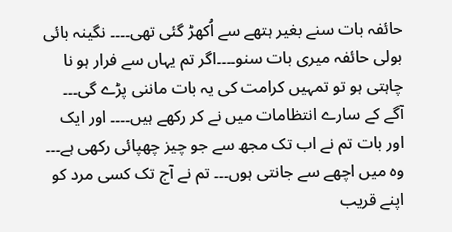حائفہ بات سنے بغیر ہتھے سے اُکھڑ گئی تھی۔۔۔۔ نگینہ بائی بولی حائفہ میری بات سنو۔۔۔۔اگر تم یہاں سے فرار ہو نا چاہتی ہو تو تمہیں کرامت کی یہ بات ماننی پڑے گی۔۔۔ آگے کے سارے انتظامات میں نے کر رکھے ہیں۔۔۔۔ اور ایک اور بات تم نے اب تک مجھ سے جو چیز چھپائی رکھی ہے۔۔۔ وہ میں اچھے سے جانتی ہوں۔۔۔ تم نے آج تک کسی مرد کو اپنے قریب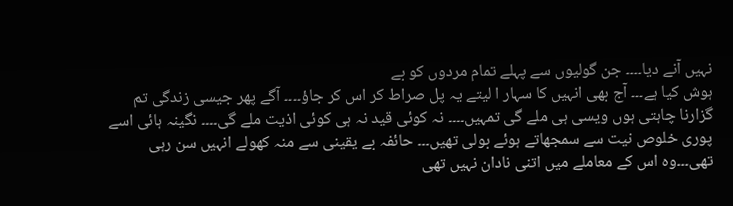نہیں آنے دیا۔۔۔۔ جن گولیوں سے پہلے تمام مردوں کو بے
ہوش کیا ہے۔۔۔ آج بھی انہیں کا سہار ا لیتے یہ پل صراط کر اس کر جاؤ۔۔۔۔ آگے پھر جیسی زندگی تم گزارنا چاہتی ہوں ویسی ہی ملے گی تمہیں۔۔۔۔ نہ کوئی قید نہ ہی کوئی اذیت ملے گی۔۔۔۔ نگینہ ہائی اسے پوری خلوص نیت سے سمجھاتے ہوئے بولی تھیں۔۔۔ حائفہ بے یقینی سے منہ کھولے انہیں سن رہی تھی۔۔۔وہ اس کے معاملے میں اتنی نادان نہیں تھی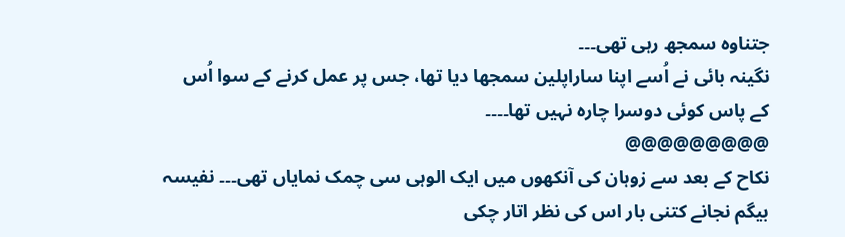جتناوہ سمجھ رہی تھی۔۔۔
نگینہ بائی نے اُسے اپنا ساراپلین سمجھا دیا تھا، جس پر عمل کرنے کے سوا اُس
کے پاس کوئی دوسرا چارہ نہیں تھا۔۔۔۔
@@@@@@@@@
نکاح کے بعد سے زوہان کی آنکھوں میں ایک الوہی سی چمک نمایاں تھی۔۔۔ نفیسہ بیگم نجانے کتنی بار اس کی نظر اتار چکی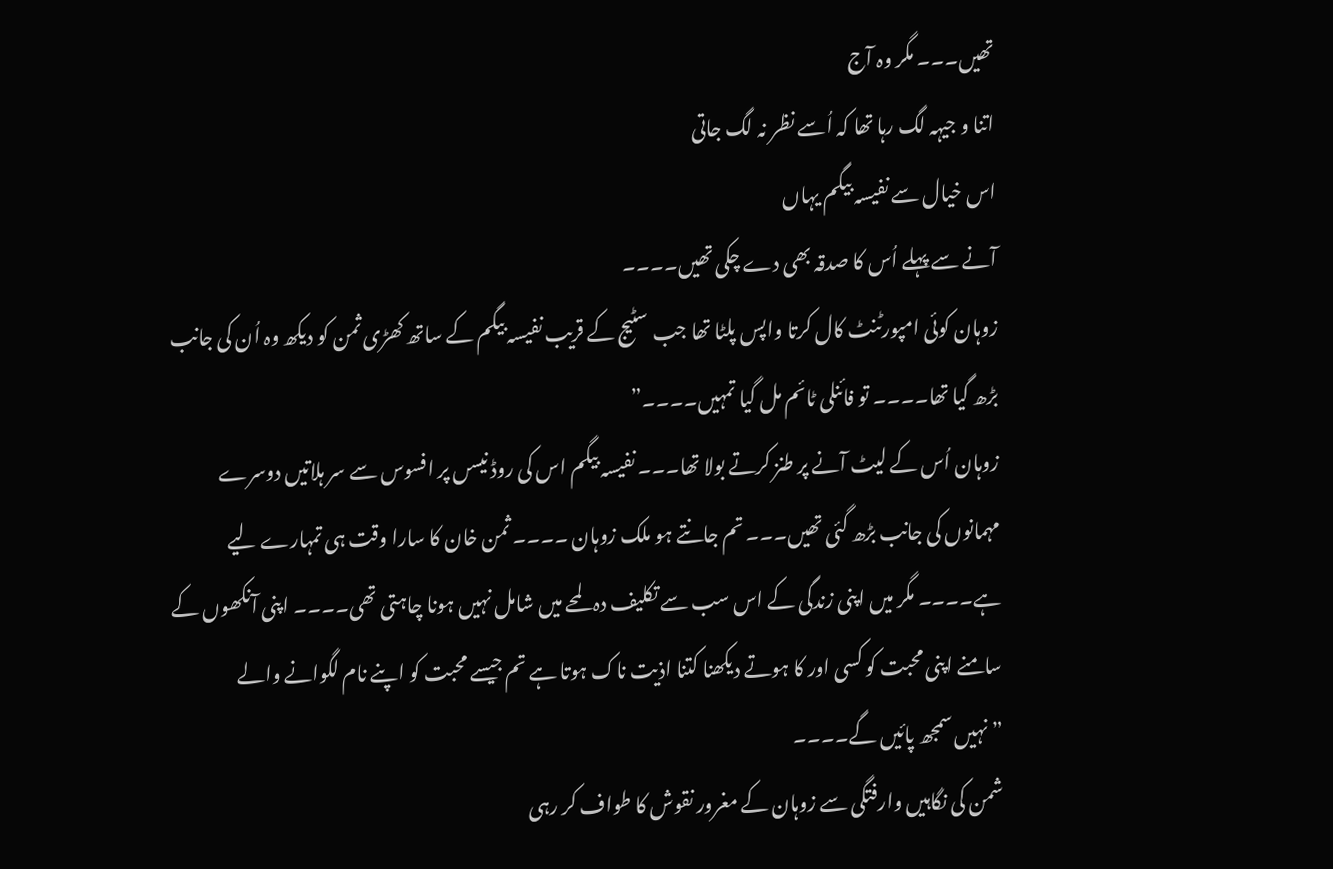تھیں۔۔۔ مگر وہ آج
اتنا و جیہہ لگ رہا تھا کہ اُسے نظر نہ لگ جاتی
اس خیال سے نفیسہ بیگم یہاں
آنے سے پہلے اُس کا صدقہ بھی دے چکی تھیں۔۔۔۔
زوہان کوئی امپورٹنٹ کال کرتا واپس پلٹا تھا جب سٹیج کے قریب نفیسہ بیگم کے ساتھ کھڑی ثمن کو دیکھ وہ اُن کی جانب بڑھ گیا تھا۔۔۔۔ تو فائنلی ٹائم مل گیا تمہیں۔۔۔۔”
زوہان اُس کے لیٹ آنے پر طنز کرتے بولا تھا۔۔۔ نفیسہ بیگم اس کی روڈ نیسں پر افسوس سے سر ہلاتیں دوسرے مہمانوں کی جانب بڑھ گئی تھیں۔۔۔ تم جانتے ہو ملک زوہان ۔۔۔۔ ثمن خان کا سارا وقت ہی تمہارے لیے ہے۔۔۔۔ مگر میں اپنی زندگی کے اس سب سے تکلیف دہ لمحے میں شامل نہیں ہونا چاہتی تھی۔۔۔۔ اپنی آنکھوں کے سامنے اپنی محبت کو کسی اور کا ہوتے دیکھنا کتنا اذیت ناک ہوتا ہے تم جیسے محبت کو اپنے نام لگوانے والے
” نہیں سمجھ پائیں گے۔۔۔۔
شمن کی نگاہیں وارفتگی سے زوہان کے مغرور نقوش کا طواف کر رہی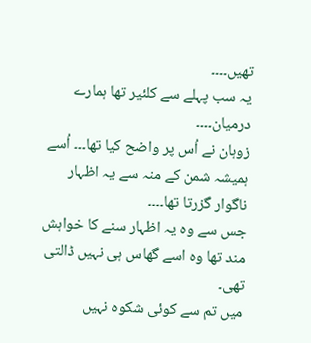تھیں۔۔۔۔
یہ سب پہلے سے کلئیر تھا ہمارے درمیان۔۔۔۔
زوہان نے اُس پر واضح کیا تھا۔۔۔ اُسے ہمیشہ شمن کے منہ سے یہ اظہار
ناگوار گزرتا تھا۔۔۔۔
جس سے وہ یہ اظہار سنے کا خواہش مند تھا وہ اسے گھاس ہی نہیں ڈالتی
تھی۔
میں تم سے کوئی شکوہ نہیں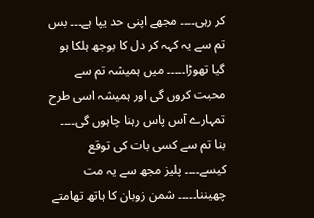کر رہی۔۔۔۔ مجھے اپنی حد یپا ہے۔۔۔ بس تم سے یہ کہہ کر دل کا بوجھ ہلکا ہو گیا تھوڑا۔۔۔۔۔ میں ہمیشہ تم سے محبت کروں گی اور ہمیشہ اسی طرح تمہارے آس پاس رہنا چاہوں گی۔۔۔۔ بنا تم سے کسی بات کی توقع کیسے۔۔۔۔ پلیز مجھ سے یہ مت چھیننا۔۔۔۔۔ شمن زوبان کا ہاتھ تھامتے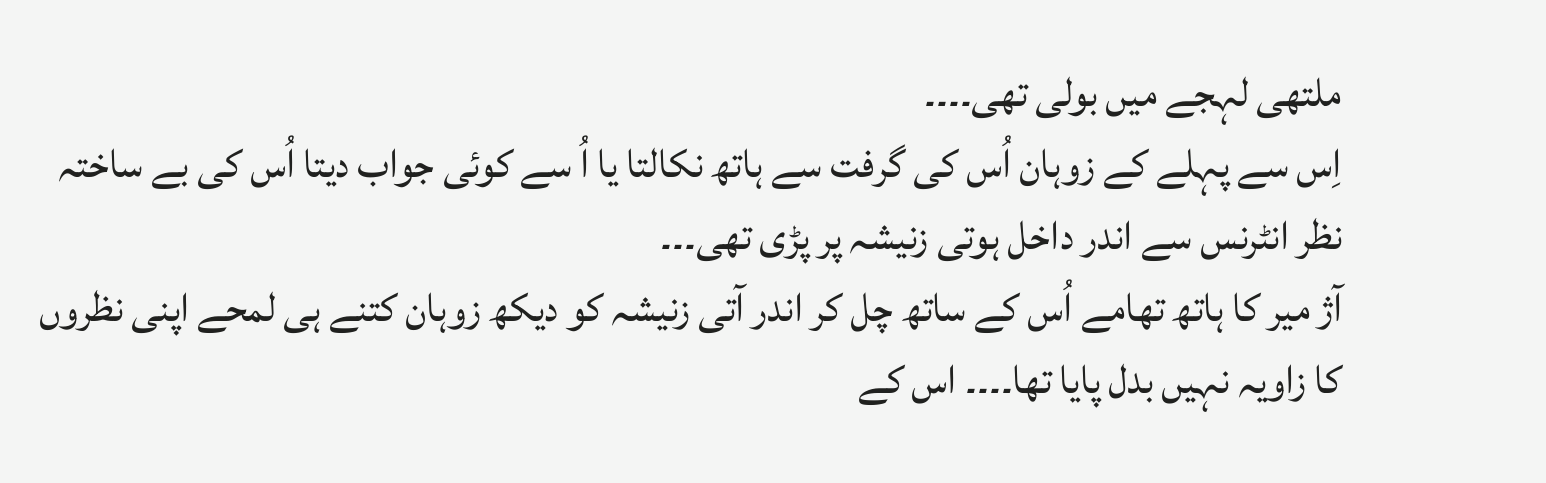ملتھی لہجے میں بولی تھی۔۔۔۔
اِس سے پہلے کے زوہان اُس کی گرفت سے ہاتھ نکالتا یا اُ سے کوئی جواب دیتا اُس کی بے ساختہ نظر انٹرنس سے اندر داخل ہوتی زنیشہ پر پڑی تھی۔۔۔
آژ میر کا ہاتھ تھامے اُس کے ساتھ چل کر اندر آتی زنیشہ کو دیکھ زوہان کتنے ہی لمحے اپنی نظروں کا زاویہ نہیں بدل پایا تھا۔۔۔۔ اس کے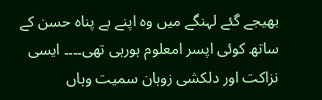بھیجے گئے لہنگے میں وہ اپنے بے پناہ حسن کے ساتھ کوئی اپسر امعلوم ہورہی تھی۔۔۔۔ ایسی نزاکت اور دلکشی زوہان سمیت وہاں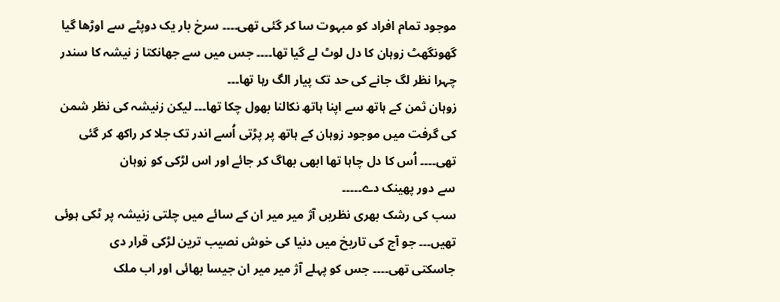موجود تمام افراد کو مبہوت سا کر گئی تھی۔۔۔۔ سرخ بار یک دوپٹے سے اوڑھا گیا گھونگھٹ زوہان کا دل لوٹ لے گیا تھا۔۔۔۔ جس میں سے جھانکتا ز نیشہ کا سندر چہرا نظر لگ جانے کی حد تک پیار الگ رہا تھا۔۔۔
زوہان ثمن کے ہاتھ سے اپنا ہاتھ نکالنا بھول چکا تھا۔۔۔ لیکن زنیشہ کی نظر شمن کی گرفت میں موجود زوہان کے ہاتھ پر پڑتی اُسے اندر تک جلا کر راکھ کر گئی تھی۔۔۔۔ اُس کا دل چاہا تھا ابھی بھاگ کر جائے اور اس لڑکی کو زوہان
سے دور پھینک دے۔۔۔۔۔
سب کی رشک بھری نظریں آژ میر میر ان کے سائے میں چلتی زنیشہ پر ٹکی ہوئی تھیں۔۔۔ جو آج کی تاریخ میں دنیا کی خوش نصیب ترین لڑکی قرار دی
جاسکتی تھی۔۔۔۔ جس کو پہلے آژ میر میر ان جیسا بھائی اور اب ملک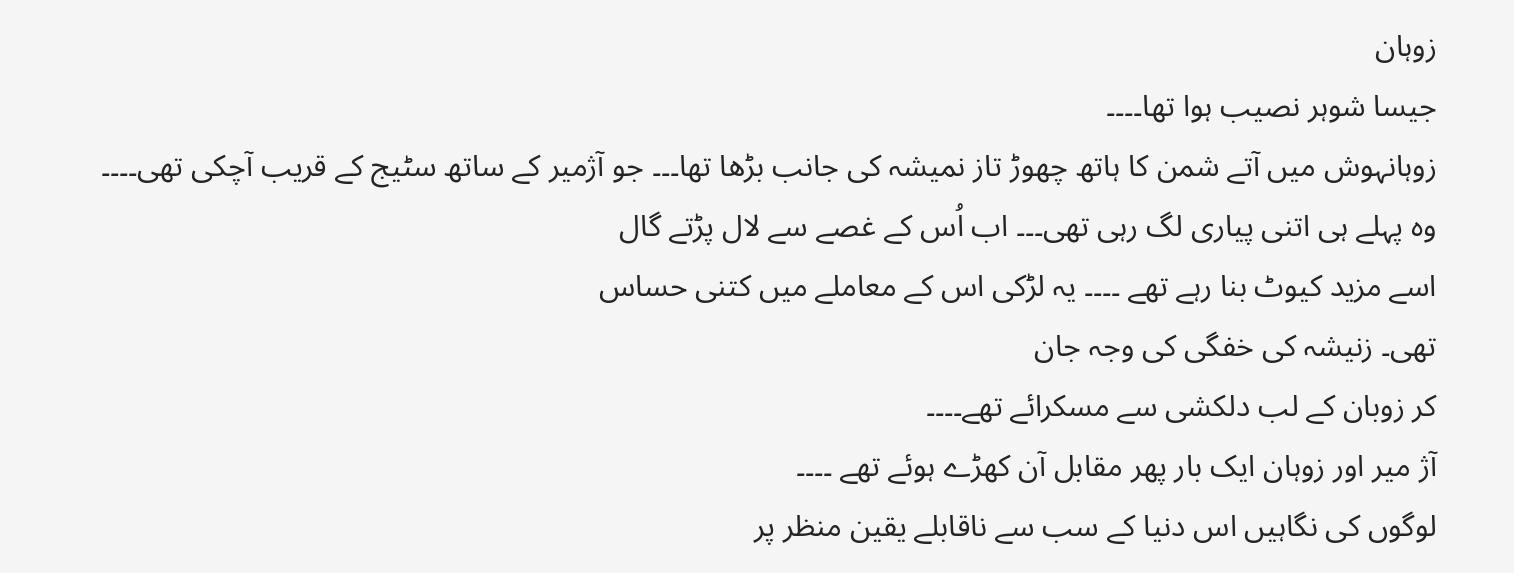زوہان
جیسا شوہر نصیب ہوا تھا۔۔۔۔
زوہانہوش میں آتے شمن کا ہاتھ چھوڑ تاز نمیشہ کی جانب بڑھا تھا۔۔۔ جو آژمیر کے ساتھ سٹیج کے قریب آچکی تھی۔۔۔۔
وہ پہلے ہی اتنی پیاری لگ رہی تھی۔۔۔ اب اُس کے غصے سے لال پڑتے گال
اسے مزید کیوٹ بنا رہے تھے ۔۔۔۔ یہ لڑکی اس کے معاملے میں کتنی حساس
تھی۔ زنیشہ کی خفگی کی وجہ جان
کر زوبان کے لب دلکشی سے مسکرائے تھے۔۔۔۔
آژ میر اور زوہان ایک بار پھر مقابل آن کھڑے ہوئے تھے ۔۔۔۔
لوگوں کی نگاہیں اس دنیا کے سب سے ناقابلے یقین منظر پر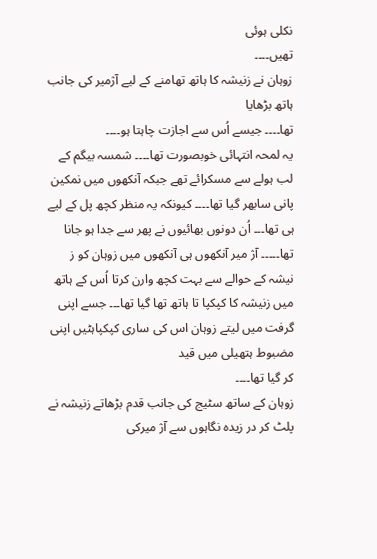نکلی ہوئی
تھیں۔۔۔۔
زوہان نے زنیشہ کا ہاتھ تھامنے کے لیے آژمیر کی جانب ہاتھ بڑھایا
تھا۔۔۔۔ جیسے اُس سے اجازت چاہتا ہو۔۔۔۔
یہ لمحہ انتہائی خوبصورت تھا۔۔۔۔ شمسہ بیگم کے لب ہولے سے مسکرائے تھے جبکہ آنکھوں میں نمکین پانی سابھر گیا تھا۔۔۔۔ کیونکہ یہ منظر کچھ پل کے لیے ہی تھا۔۔۔ اُن دونوں بھائیوں نے پھر سے جدا ہو جانا تھا۔۔۔۔۔ آژ میر آنکھوں ہی آنکھوں میں زوہان کو ز نیشہ کے حوالے سے بہت کچھ وارن کرتا اُس کے ہاتھ میں زنیشہ کا کپکپا تا ہاتھ تھا گیا تھا۔۔۔ جسے اپنی گرفت میں لیتے زوہان اس کی ساری کپکپاہٹیں اپنی مضبوط ہتھیلی میں قید
کر گیا تھا۔۔۔۔
زوہان کے ساتھ سٹیج کی جانب قدم بڑھاتے زنیشہ نے پلٹ کر در زیدہ نگاہوں سے آژ میرکی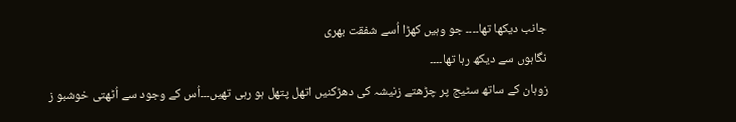جانب دیکھا تھا۔۔۔۔ جو وہیں کھڑا اُسے شفقت بھری
نگاہوں سے دیکھ رہا تھا۔۔۔۔
زوہان کے ساتھ سٹیج پر چڑھتے زنیشہ کی دھڑکنیں اتھل پتھل ہو رہی تھیں۔۔۔اُس کے وجود سے اُٹھتی خوشبو ز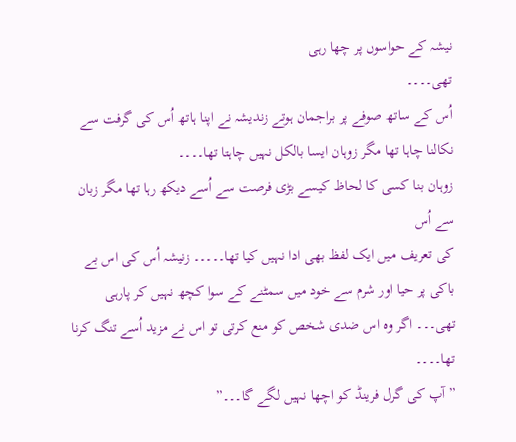نیشہ کے حواسوں پر چھا رہی
تھی۔۔۔۔
اُس کے ساتھ صوفے پر براجمان ہوتے زندیشہ نے اپنا ہاتھ اُس کی گرفت سے نکالنا چاہا تھا مگر زوہان ایسا بالکل نہیں چاہتا تھا۔۔۔۔
زوہان بنا کسی کا لحاظ کیسے بڑی فرصت سے اُسے دیکھ رہا تھا مگر زبان سے اُس
کی تعریف میں ایک لفظ بھی ادا نہیں کیا تھا۔۔۔۔۔ زنیشہ اُس کی اس بے باکی پر حیا اور شرم سے خود میں سمٹنے کے سوا کچھ نہیں کر پارہی تھی۔۔۔ اگر وہ اس ضدی شخص کو منع کرتی تو اس نے مزید اُسے تنگ کرنا تھا۔۔۔۔
” آپ کی گرل فرینڈ کو اچھا نہیں لگے گا۔۔۔”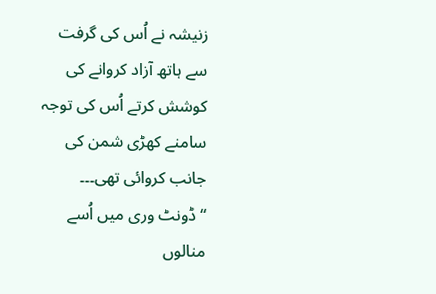زنیشہ نے اُس کی گرفت سے ہاتھ آزاد کروانے کی کوشش کرتے اُس کی توجہ سامنے کھڑی شمن کی جانب کروائی تھی۔۔۔
“ڈونٹ وری میں اُسے منالوں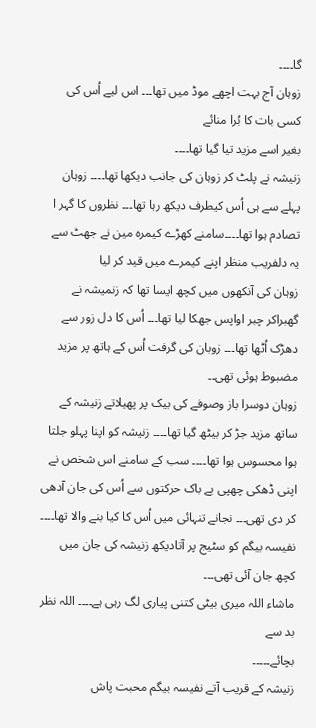گا۔۔۔۔
زوہان آج بہت اچھے موڈ میں تھا۔۔۔ اس لیے اُس کی کسی بات کا بُرا منائے
بغیر اسے مزید تیا گیا تھا۔۔۔۔
زنیشہ نے پلٹ کر زوہان کی جانب دیکھا تھا۔۔۔۔ زوہان پہلے سے ہی اُس کیطرف دیکھ رہا تھا۔۔۔ نظروں کا گہر ا تصادم ہوا تھا۔۔۔۔سامنے کھڑے کیمرہ مین نے جھٹ سے یہ دلفریب منظر اپنے کیمرے میں قید کر لیا
زوہان کی آنکھوں میں کچھ ایسا تھا کہ زنمیشہ نے گھبراکر چبر اواپس جھکا لیا تھا۔۔۔ اُس کا دل زور سے دھڑک اُٹھا تھا۔۔۔ زوبان کی گرفت اُس کے ہاتھ پر مزید مضبوط ہوئی تھی۔۔
زوہان دوسرا باز وصوفے کی بیک پر پھیلاتے زنیشہ کے ساتھ مزید جڑ کر بیٹھ گیا تھا۔۔۔۔ زنیشہ کو اپنا پہلو جلتا ہوا محسوس ہوا تھا۔۔۔۔ سب کے سامنے اس شخص نے اپنی ڈھکی چھپی بے باک حرکتوں سے اُس کی جان آدھی کر دی تھی۔۔۔ نجانے تنہائی میں اُس کا کیا بنے والا تھا۔۔۔۔ نفیسہ بیگم کو سٹیج پر آتادیکھ زنیشہ کی جان میں کچھ جان آئی تھی۔۔۔
ماشاء اللہ میری بیٹی کتنی پیاری لگ رہی ہے۔۔۔۔ اللہ نظر بد سے
بچائے۔۔۔۔۔
زنیشہ کے قریب آتے نفیسہ بیگم محبت پاش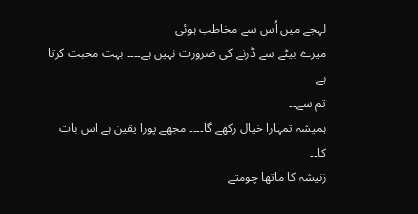لہجے میں اُس سے مخاطب ہوئی
میرے بیٹے سے ڈرنے کی ضرورت نہیں ہے۔۔۔۔ بہت محبت کرتا ہے
تم سے۔۔
ہمیشہ تمہارا خیال رکھے گا۔۔۔۔ مجھے پورا یقین ہے اس بات کا۔۔
زنیشہ کا ماتھا چومتے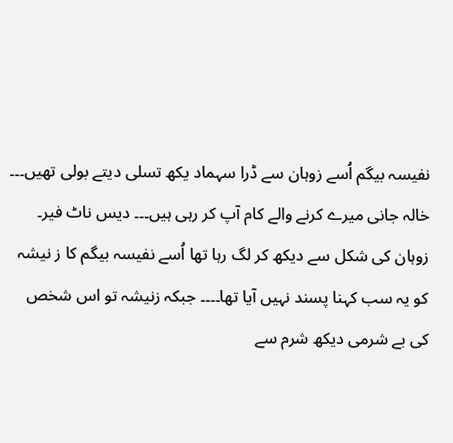نفیسہ بیگم اُسے زوہان سے ڈرا سہماد یکھ تسلی دیتے بولی تھیں۔۔۔
خالہ جانی میرے کرنے والے کام آپ کر رہی ہیں۔۔۔ دیس ناٹ فیر۔
زوہان کی شکل سے دیکھ کر لگ رہا تھا اُسے نفیسہ بیگم کا ز نیشہ کو یہ سب کہنا پسند نہیں آیا تھا۔۔۔۔ جبکہ زنیشہ تو اس شخص کی بے شرمی دیکھ شرم سے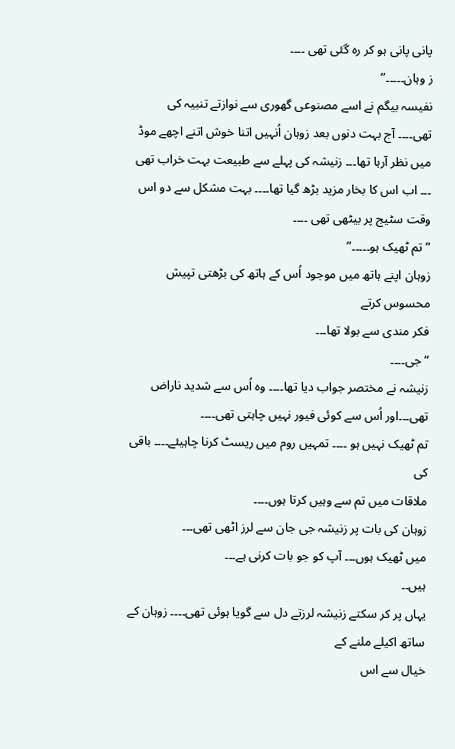پانی پانی ہو کر رہ گئی تھی ۔۔۔۔
ز وہان۔۔۔۔۔”
نفیسہ بیگم نے اسے مصنوعی گھوری سے نوازتے تنبیہ کی تھی۔۔۔۔ آج بہت دنوں بعد زوہان اُنہیں اتنا خوش اتنے اچھے موڈ میں نظر آرہا تھا۔۔۔ زنیشہ کی پہلے سے طبیعت بہت خراب تھی ۔۔۔ اب اس کا بخار مزید بڑھ گیا تھا۔۔۔۔ بہت مشکل سے دو اس وقت سٹیج پر بیٹھی تھی ۔۔۔۔
” تم ٹھیک ہو۔۔۔۔۔”
زوہان اپنے ہاتھ میں موجود اُس کے ہاتھ کی بڑھتی تپیش محسوس کرتے
فکر مندی سے بولا تھا۔۔۔
“جی۔۔۔۔
زنیشہ نے مختصر جواب دیا تھا۔۔۔۔ وہ اُس سے شدید ناراض تھی۔۔۔اور اُس سے کوئی فیور نہیں چاہتی تھی۔۔۔۔
تم ٹھیک نہیں ہو ۔۔۔۔ تمہیں روم میں ریسٹ کرنا چاہیئے۔۔۔۔ باقی کی
ملاقات میں تم سے وہیں کرتا ہوں۔۔۔۔
زوہان کی بات پر زنیشہ جی جان سے لرز اٹھی تھی۔۔۔
میں ٹھیک ہوں۔۔۔ آپ کو جو بات کرنی ہے۔۔۔
ہیں۔۔
یہاں پر کر سکتے زنیشہ لرزتے دل سے گویا ہوئی تھی۔۔۔۔ زوہان کے ساتھ اکیلے ملنے کے
خیال سے اس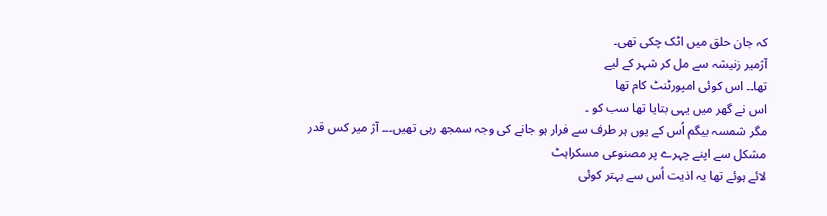کہ جان حلق میں اٹک چکی تھی۔
آژمیر زنیشہ سے مل کر شہر کے لیے
تھا۔۔ اس کوئی امپورٹنٹ کام تھا
اس نے گھر میں یہی بتایا تھا سب کو ۔
مگر شمسہ بیگم اُس کے یوں ہر طرف سے فرار ہو جانے کی وجہ سمجھ رہی تھیں۔۔۔ آژ میر کس قدر مشکل سے اپنے چہرے پر مصنوعی مسکراہٹ
لائے ہوئے تھا یہ اذیت اُس سے بہتر کوئی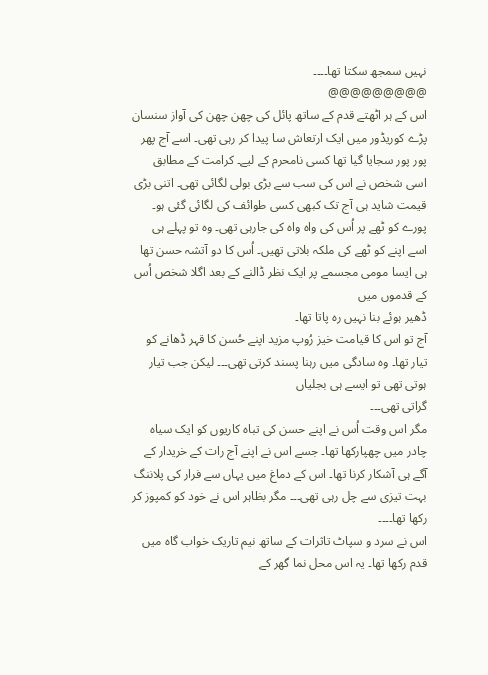نہیں سمجھ سکتا تھا۔۔۔۔
@@@@@@@@@
اس کے ہر اٹھتے قدم کے ساتھ پائل کی چھن چھن کی آواز سنسان پڑے کوریڈور میں ایک ارتعاش سا پیدا کر رہی تھی۔ اسے آج پھر پور پور سجایا گیا تھا کسی نامحرم کے لیے۔ کرامت کے مطابق اسی شخص نے اس کی سب سے بڑی بولی لگائی تھی۔ اتنی بڑی قیمت شاید ہی آج تک کبھی کسی طوائف کی لگائی گئی ہو۔ پورے کو ٹھے پر اُس کی واہ واہ کی جارہی تھی۔ وہ تو پہلے ہی اسے اپنے کو ٹھے کی ملکہ بلاتی تھیں۔ اُس کا دو آتشہ حسن تھا ہی ایسا مومی مجسمے پر ایک نظر ڈالنے کے بعد اگلا شخص اُس کے قدموں میں
ڈھیر ہوئے بنا نہیں رہ پاتا تھا۔
آج تو اس کا قیامت خیز رُوپ مزید اپنے حُسن کا قہر ڈھانے کو تیار تھا۔ وہ سادگی میں رہنا پسند کرتی تھی۔۔۔ لیکن جب تیار ہوتی تھی تو ایسے ہی بجلیاں
گراتی تھی۔۔۔
مگر اس وقت اُس نے اپنے حسن کی تباہ کاریوں کو ایک سیاہ چادر میں چھپارکھا تھا۔ جسے اس نے اپنے آج رات کے خریدار کے آگے ہی آشکار کرنا تھا۔ اس کے دماغ میں یہاں سے فرار کی پلاننگ بہت تیزی سے چل رہی تھی۔۔۔ مگر بظاہر اس نے خود کو کمپوز کر رکھا تھا۔۔۔۔
اس نے سرد و سپاٹ تاثرات کے ساتھ نیم تاریک خواب گاہ میں قدم رکھا تھا۔ یہ اس محل نما گھر کے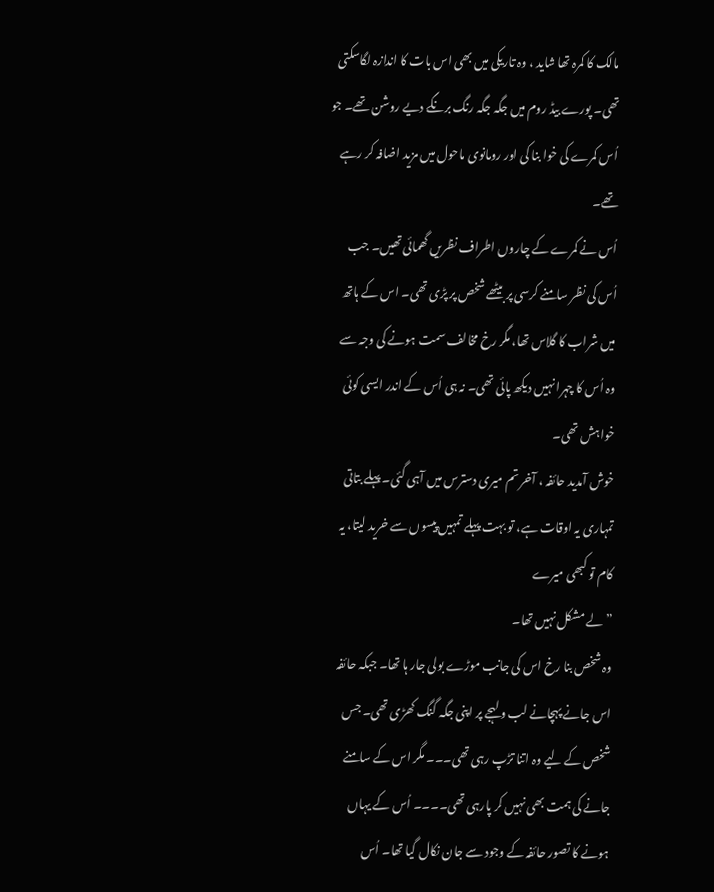مالک کا کمرہ تھا شاید ، وہ تاریکی میں بھی اس بات کا اندازہ لگاسکتی تھی۔ پورے بیڈ روم میں جگہ جگہ رنگ برنگے دیے روشن تھے۔ جو اُس کمرے کی خوا بنا کی اور رومانوی ماحول میں مزید اضافہ کر رہے
تھے۔
اُس نے کمرے کے چاروں اطراف نظریں گھمائی تھیں۔ جب اُس کی نظر سامنے کرسی پر بیٹھے شخص پر پڑی تھی۔ اس کے ہاتھ میں شراب کا گلاس تھا، مگر رخ مخالف سمت ہونے کی وجہ سے وہ اُس کا چہرا نہیں دیکھ پائی تھی۔ نہ ہی اُس کے اندر ایسی کوئی خواہش تھی۔
خوش آمدید حائفہ ، آخر تم میری دسترس میں آہی گئی۔ پہلے بتاتی تمہاری یہ اوقات ہے، تو بہت پہلے تمہیں پیسوں سے خرید لیتا، یہ کام تو کبھی میرے
” لے مشکل نہیں تھا۔
وہ شخص بنا رخ اس کی جانب موڑے بولی جار ہا تھا۔ جبکہ حائفہ اس جانے پہچانے لب و لہجے پر اپنی جگہ گنگ کھڑی تھی۔ جس شخص کے لیے وہ اتنا تڑپ رہی تھی۔۔۔ مگر اس کے سامنے جانے کی ہمت بھی نہیں کر پارہی تھی۔۔۔۔ اُس کے یہاں ہونے کا تصور حائفہ کے وجود سے جان نکال گیا تھا۔ اُس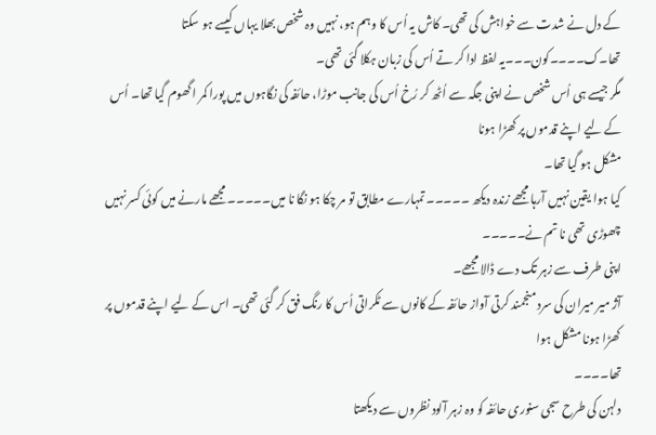کے دل نے شدت سے خواہش کی تھی۔ کاش یہ اُس کا وہم ہو، نہیں وہ شخص بھلا یہاں کیسے ہو سکتا تھا۔ک۔۔۔۔کون۔۔۔یہ لفظ ادا کر تے اُس کی زبان ہکلا گئی تھی۔
مگر جیسے ہی اُس شخص نے اپنی جگہ سے اُٹھ کر رُخ اُس کی جانب موڑا، حائفہ کی نگاہوں میں پورا کمر ا گھوم گیا تھا۔ اُس کے لیے اپنے قدموں پر کھڑا ہونا
مشکل ہو گیا تھا۔
کیا ہوا یقین نہیں آرہا مجھے زندہ دیکھ ۔۔۔۔۔ تمہارے مطابق تو مر چکا ہو نگا نا میں۔۔۔۔۔ مجھے مارنے میں کوئی کسر نہیں چھوڑی تھی نا تم نے۔۔۔۔۔
اپنی طرف سے زہر تک دے ڈالا مجھے۔
آژ میر میران کی سرد منجمند کرتی آواز حائفہ کے کانوں سے ٹکراتی اُس کا رنگ فق کر گئی تھی۔ اس کے لیے اپنے قدموں پر کھڑا ہونا مشکل ہوا
تھا۔۔۔۔
دلہن کی طرح سجی سنوری حائفہ کو وہ زہر آلود نظروں سے دیکھتا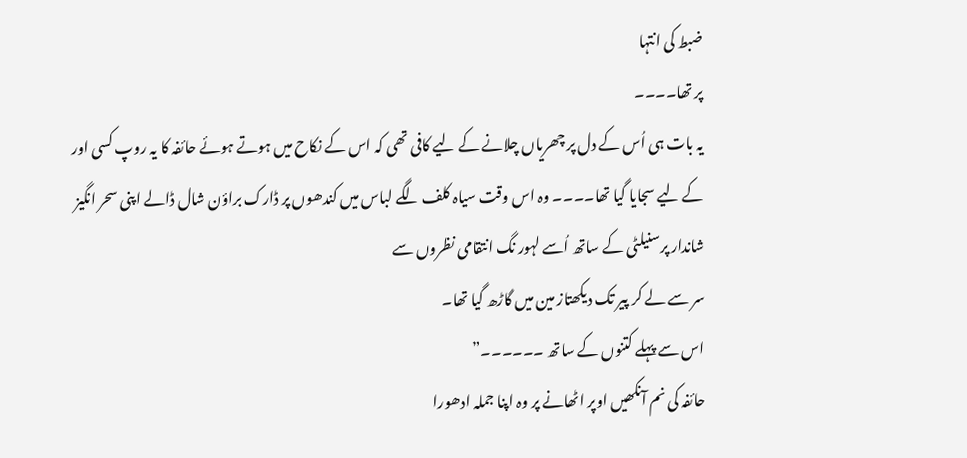ضبط کی انتہا
پر تھا۔۔۔۔
یہ بات ہی اُس کے دل پر چھریاں چلانے کے لیے کافی تھی کہ اس کے نکاح میں ہوتے ہوئے حائفہ کا یہ روپ کسی اور کے لیے سجایا گیا تھا۔۔۔۔ وہ اس وقت سیاہ کلف لگے لباس میں کندھوں پر ڈارک براؤن شال ڈالے اپنی سحر انگیز شاندار پرسنیلٹی کے ساتھ اُسے لہور نگ انتقامی نظروں سے
سر سے لے کر پیر تک دیکھتاز مین میں گاڑھ گیا تھا۔
اس سے پہلے کتنوں کے ساتھ ۔۔۔۔۔۔”
حائفہ کی نم آنکھیں اوپر اٹھانے پر وہ اپنا جملہ ادھورا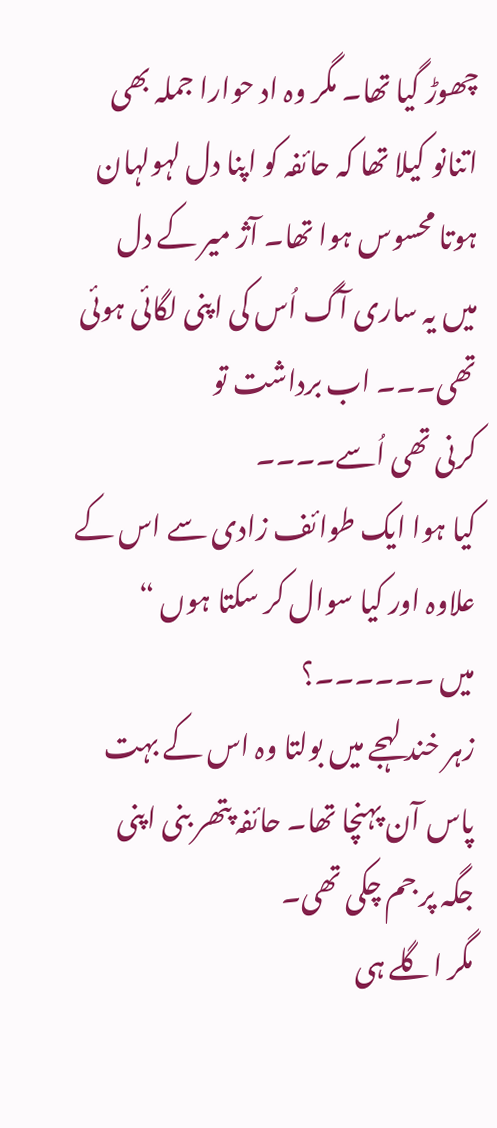چھوڑ گیا تھا۔ مگر وہ اد حوارا جملہ بھی اتنانو کیلا تھا کہ حائفہ کو اپنا دل لہولہان ہوتا محسوس ہوا تھا۔ آژ میر کے دل میں یہ ساری آگ اُس کی اپنی لگائی ہوئی تھی۔۔۔ اب برداشت تو
کرنی تھی اُسے۔۔۔۔
کیا ہوا ایک طوائف زادی سے اس کے علاوہ اور کیا سوال کر سکتا ہوں “
میں ۔۔۔۔۔۔؟
زہر خند لہجے میں بولتا وہ اس کے بہت پاس آن پہنچا تھا۔ حائفہ پتھر بنی اپنی
جگہ پر جم چکی تھی۔
مگر اگلے ہی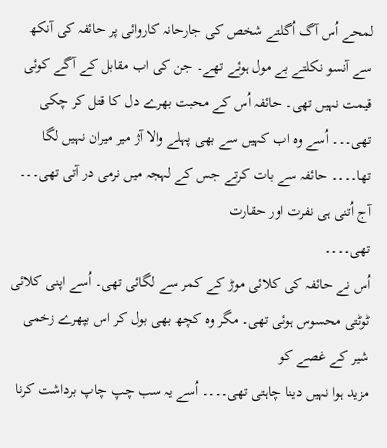لمحے اُس آگ اُگلتے شخص کی جارحانہ کاروائی پر حائفہ کی آنکھ سے آنسو نکلتے بے مول ہوئے تھے۔ جن کی اب مقابل کے آگے کوئی قیمت نہیں تھی۔ حائفہ اُس کے محبت بھرے دل کا قتل کر چکی تھی۔۔۔ اُسے وہ اب کہیں سے بھی پہلے والا آژ میر میران نہیں لگا تھا۔۔۔۔ حائفہ سے بات کرتے جس کے لہجہ میں نرمی در آتی تھی۔۔۔ آج اُتنی ہی نفرت اور حقارت
تھی۔۔۔۔
اُس نے حائفہ کی کلائی موڑ کے کمر سے لگائی تھی۔ اُسے اپنی کلائی ٹوٹتی محسوس ہوئی تھی۔ مگر وہ کچھ بھی بول کر اس بپھرے زخمی شیر کے غصے کو
مزید ہوا نہیں دینا چاہتی تھی۔۔۔۔ اُسے یہ سب چپ چاپ برداشت کرنا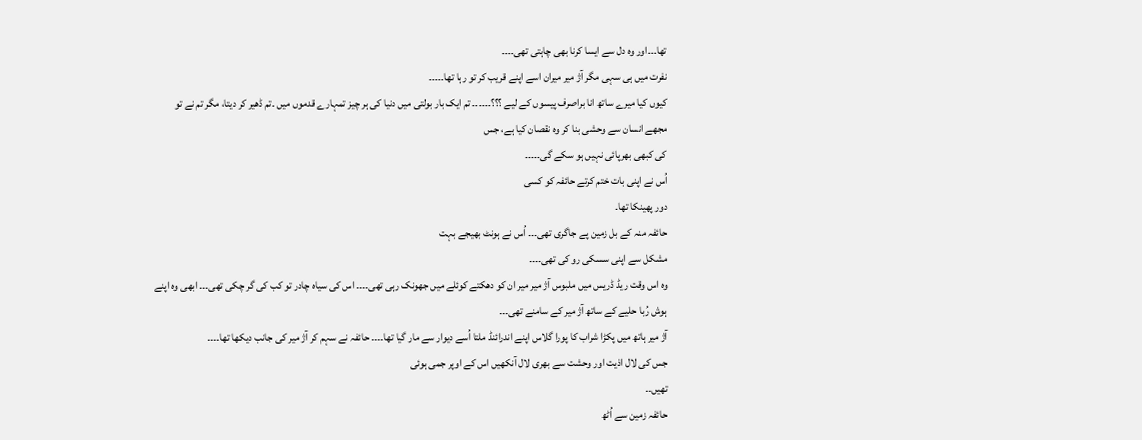تھا۔۔۔اور وہ دل سے ایسا کرنا بھی چاہتی تھی۔۔۔۔
نفرت میں ہی سہی مگر آژ میر میران اسے اپنے قریب کر تو رہا تھا۔۔۔۔۔
کیوں کیا میرے ساتھ انا براصرف پیسوں کے لیے ؟؟؟۔۔۔۔۔۔ تم ایک بار بولتی میں دنیا کی ہر چیز تمہارے قدموں میں ۔تم ڈھیر کر دیتا، مگر تم نے تو مجھے انسان سے وحشی بنا کر وہ نقصان کیا ہے، جس
کی کبھی بھرپائی نہیں ہو سکے گی۔۔۔۔۔
اُس نے اپنی بات ختم کرتے حائفہ کو کسی
دور پھینکا تھا۔
حائفہ منہ کے بل زمین پے جاگری تھی۔۔۔ اُس نے ہونٹ بھیجے بہت
مشکل سے اپنی سسکی رو کی تھی۔۔۔۔
وہ اس وقت ریڈ ڈریس میں ملبوس آژ میر میر ان کو دھکتے کوئلے میں جھونک رہی تھی۔۔۔۔ اس کی سیاہ چادر تو کب کی گر چکی تھی۔۔۔ ابھی وہ اپنے
ہوش رُبا حلیے کے ساتھ آژ میر کے سامنے تھی۔۔۔
آژ میر ہاتھ میں پکڑا شراب کا پورا گلاس اپنے اندرائنڈ ملتا اُسے دیوار سے مار گیا تھا۔۔۔۔ حائفہ نے سہم کر آژ میر کی جانب دیکھا تھا۔۔۔۔
جس کی لال اذیت اور وحشت سے بھری لال آنکھیں اس کے اوپر جمی ہوئی
تھیں۔۔
حائفہ زمین سے اُٹھ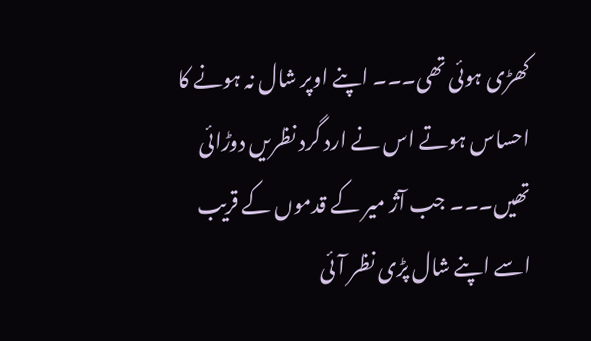کھڑی ہوئی تھی۔۔۔ اپنے اوپر شال نہ ہونے کا احساس ہوتے اس نے ارد گرد نظریں دوڑائی تھیں۔۔۔ جب آژ میر کے قدموں کے قریب اسے اپنے شال پڑی نظر آئی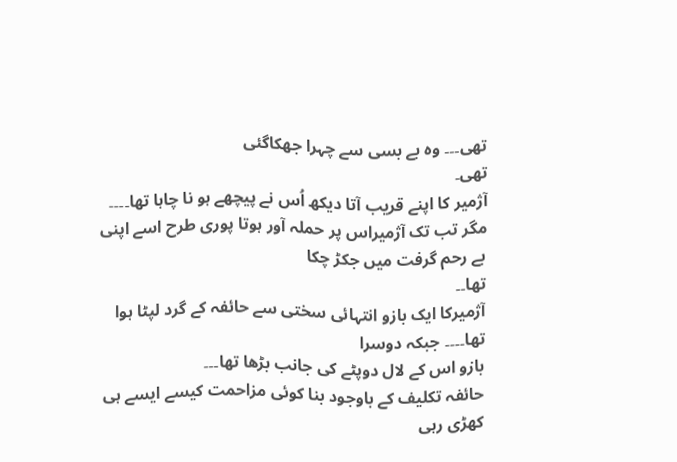تھی۔۔۔ وہ بے بسی سے چہرا جھکاگئی
تھی۔
آژمیر کا اپنے قریب آتا دیکھ اُس نے پیچھے ہو نا چاہا تھا۔۔۔۔ مگر تب تک آژمیراس پر حملہ آور ہوتا پوری طرح اسے اپنی بے رحم گرفت میں جکڑ چکا
تھا۔۔
آژمیرکا ایک بازو انتہائی سختی سے حائفہ کے گرد لپٹا ہوا تھا۔۔۔۔ جبکہ دوسرا
بازو اس کے لال دوپٹے کی جانب بڑھا تھا۔۔۔
حائفہ تکلیف کے باوجود بنا کوئی مزاحمت کیسے ایسے ہی کھڑی رہی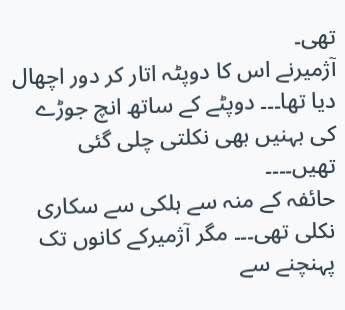تھی۔
آژمیرنے اس کا دوپٹہ اتار کر دور اچھال دیا تھا۔۔۔ دوپٹے کے ساتھ انچ جوڑے کی بہنیں بھی نکلتی چلی گئی تھیں۔۔۔۔
حائفہ کے منہ سے ہلکی سے سکاری نکلی تھی۔۔۔ مگر آژمیرکے کانوں تک پہنچنے سے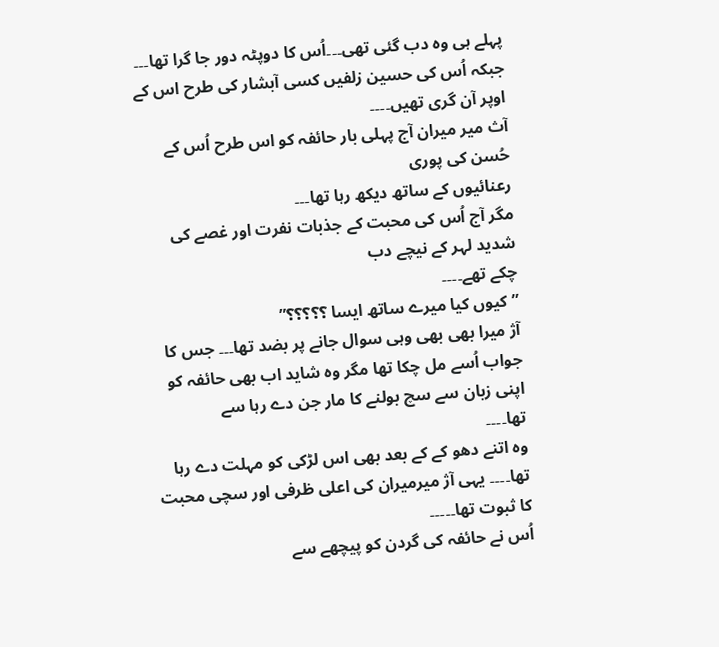پہلے ہی وہ دب گئی تھی۔۔۔اُس کا دوپٹہ دور جا گرا تھا۔۔۔ جبکہ اُس کی حسین زلفیں کسی آبشار کی طرح اس کے اوپر آن گری تھیں۔۔۔۔
آث میر میران آج پہلی بار حائفہ کو اس طرح اُس کے حُسن کی پوری
رعنائیوں کے ساتھ دیکھ رہا تھا۔۔۔
مگر آج اُس کی محبت کے جذبات نفرت اور غصے کی شدید لہر کے نیچے دب
چکے تھے۔۔۔۔
” کیوں کیا میرے ساتھ ایسا ؟؟؟؟؟”
آژ میرا بھی بھی وہی سوال جانے پر بضد تھا۔۔۔ جس کا جواب اُسے مل چکا تھا مگر وہ شاید اب بھی حائفہ کو اپنی زبان سے سچ بولنے کا مار جن دے رہا سے
تھا۔۔۔۔
وہ اتنے دھو کے کے بعد بھی اس لڑکی کو مہلت دے رہا تھا۔۔۔۔ یہی آژ میرمیران کی اعلی ظرفی اور سچی محبت کا ثبوت تھا۔۔۔۔۔
اُس نے حائفہ کی گردن کو پیچھے سے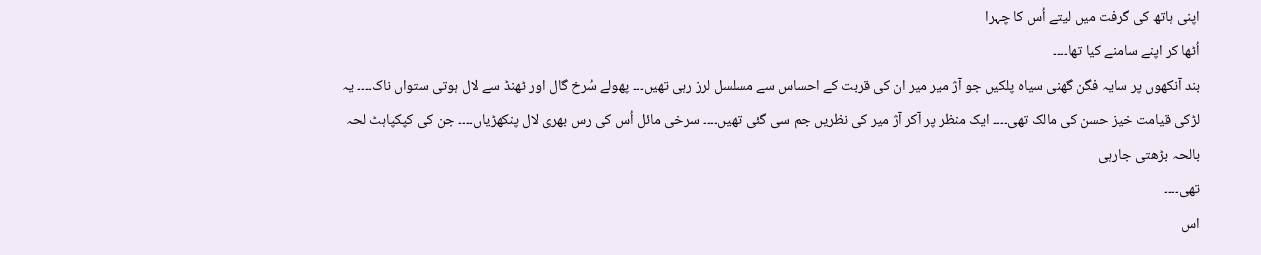اپنی ہاتھ کی گرفت میں لیتے اُس کا چہرا
اُٹھا کر اپنے سامنے کیا تھا۔۔۔۔
بند آنکھوں پر سایہ فگن گھنی سیاہ پلکیں جو آژ میر میر ان کی قربت کے احساس سے مسلسل لرز رہی تھیں۔۔۔ پھولے سُرخ گال اور ٹھنڈ سے لال ہوتی ستواں ناک۔۔۔۔ یہ لڑکی قیامت خیز حسن کی مالک تھی۔۔۔۔ ایک منظر پر آکر آژ میر کی نظریں جم سی گئی تھیں۔۔۔۔ سرخی مائل اُس کی رس بھری لال پنکھڑیاں۔۔۔۔ جن کی کپکپاہٹ لحہ بالحہ بڑھتی جارہی
تھی۔۔۔۔
اس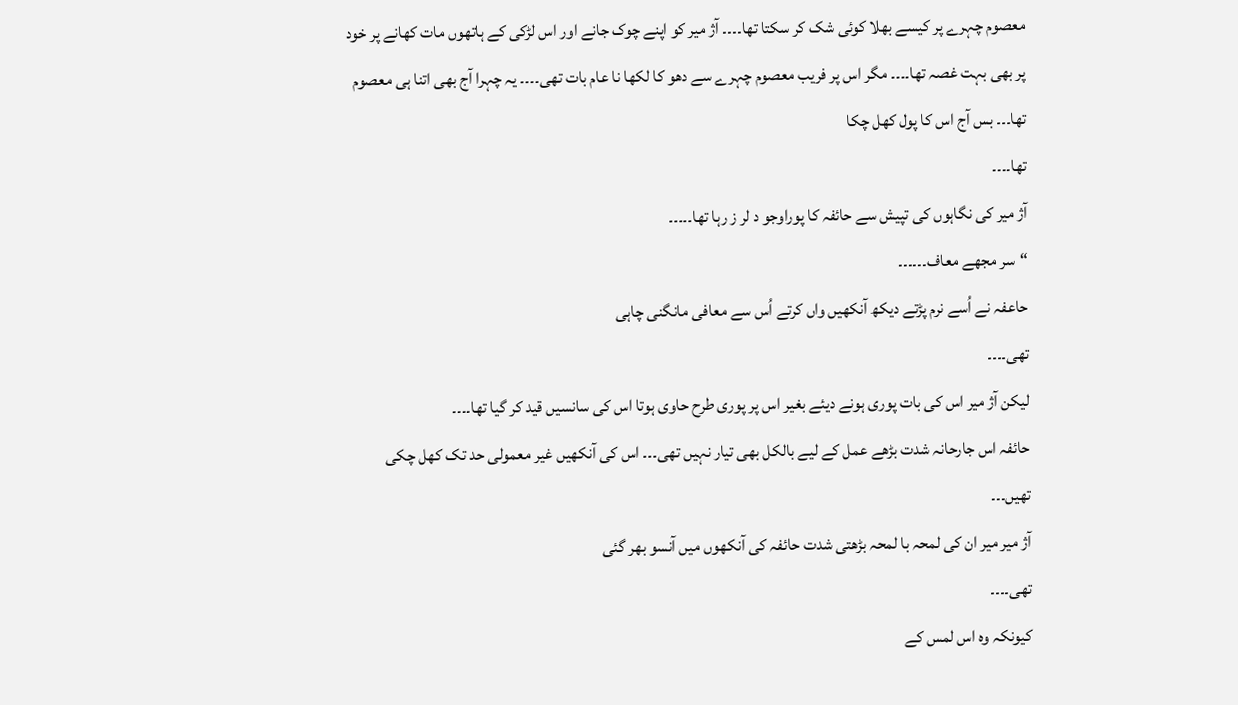معصوم چہرے پر کیسے بھلا کوئی شک کر سکتا تھا۔۔۔۔ آژ میر کو اپنے چوک جانے اور اس لڑکی کے ہاتھوں مات کھانے پر خود پر بھی بہت غصہ تھا۔۔۔۔ مگر اس پر فریب معصوم چہرے سے دھو کا لکھا نا عام بات تھی۔۔۔۔ یہ چہرا آج بھی اتنا ہی معصوم تھا۔۔۔ بس آج اس کا پول کھل چکا
تھا۔۔۔۔
آژ میر کی نگاہوں کی تپیش سے حائفہ کا پوراوجو د لر ز رہا تھا۔۔۔۔۔
“سر مجھے معاف۔۔۔۔۔۔
حاعفہ نے اُسے نرم پڑتے دیکھ آنکھیں واں کرتے اُس سے معافی مانگنی چاہی
تھی۔۔۔۔
لیکن آژ میر اس کی بات پوری ہونے دیئے بغیر اس پر پوری طرح حاوی ہوتا اس کی سانسیں قید کر گیا تھا۔۔۔۔
حائفہ اس جارحانہ شدت بڑھے عمل کے لیے بالکل بھی تیار نہیں تھی۔۔۔ اس کی آنکھیں غیر معمولی حد تک کھل چکی تھیں۔۔۔
آژ میر میر ان کی لمحہ با لمحہ بڑھتی شدت حائفہ کی آنکھوں میں آنسو بھر گئی
تھی۔۔۔۔
کیونکہ وہ اس لمس کے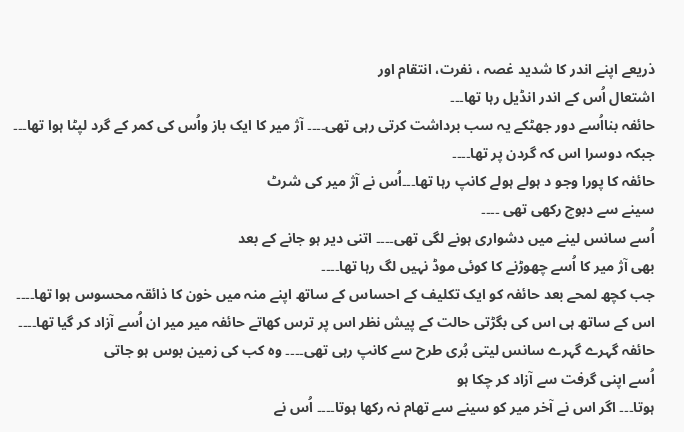ذریعے اپنے اندر کا شدید غصہ ، نفرت، انتقام اور
اشتعال اُس کے اندر انڈیل رہا تھا۔۔۔
حائفہ بنااُسے دور جھٹکے یہ سب برداشت کرتی رہی تھی۔۔۔۔ آژ میر کا ایک باز واُس کی کمر کے گرد لپٹا ہوا تھا۔۔۔ جبکہ دوسرا اس کہ گردن پر تھا۔۔۔۔
حائفہ کا پورا وجو د ہولے ہولے کانپ رہا تھا۔۔۔اُس نے آژ میر کی شرٹ
سینے سے دبوچ رکھی تھی ۔۔۔۔
اُسے سانس لینے میں دشواری ہونے لگی تھی۔۔۔۔ اتنی دیر ہو جانے کے بعد
بھی آژ میر کا اُسے چھوڑنے کا کوئی موڈ نہیں لگ رہا تھا۔۔۔۔
جب کچھ لمحے بعد حائفہ کو ایک تکلیف کے احساس کے ساتھ اپنے منہ میں خون کا ذائقہ محسوس ہوا تھا۔۔۔۔ اس کے ساتھ ہی اس کی بگڑتی حالت کے پیش نظر اس پر ترس کھاتے حائفہ میر میر ان اُسے آزاد کر گیا تھا۔۔۔۔ حائفہ گہرے گہرے سانس لیتی بُری طرح سے کانپ رہی تھی۔۔۔۔ وہ کب کی زمین بوس ہو جاتی
اُسے اپنی گرفت سے آزاد کر چکا ہو
ہوتا۔۔۔ اگر اس نے آخر میر کو سینے سے تھام نہ رکھا ہوتا۔۔۔۔ اُس نے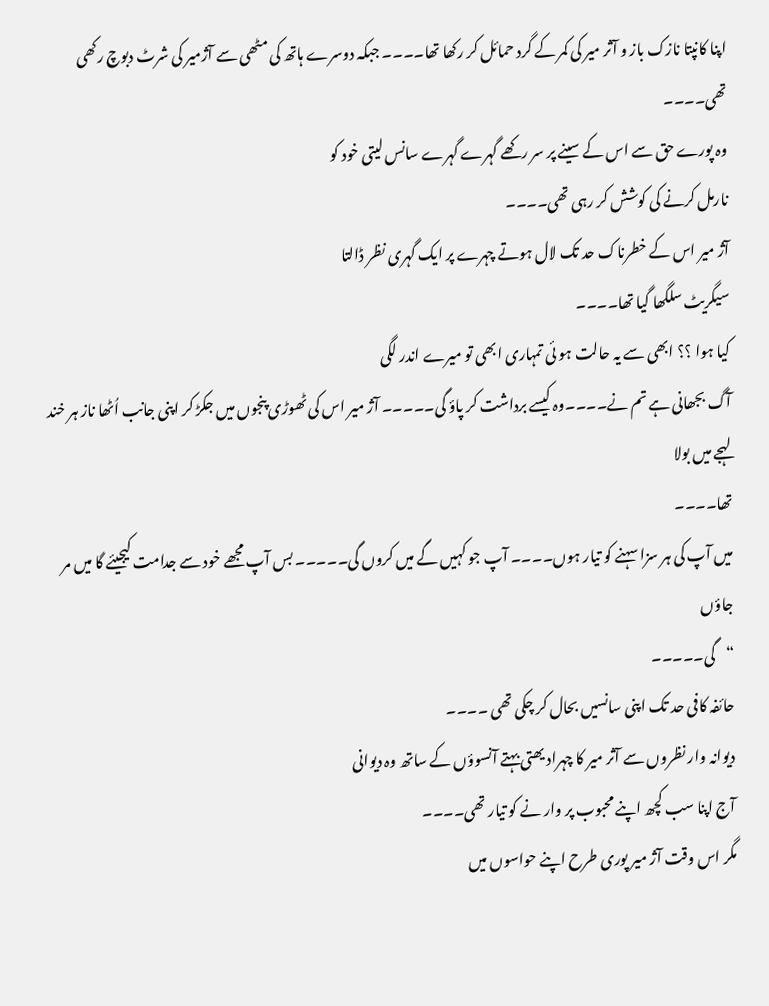اپنا کانپتا نازک باز و آثر میر کی کمر کے گرد حمائل کر رکھا تھا۔۔۔۔ جبکہ دوسرے ہاتھ کی مٹھی سے آژمیر کی شرٹ دبوچ رکھی تھی۔۔۔۔
وہ پورے حق سے اس کے سینے پر سر رکھے گہرے گہرے سانس لیتی خود کو
نارمل کرنے کی کوشش کر رہی تھی۔۔۔۔
آژ میر اس کے خطرناک حد تک لال ہوتے چہرے پر ایک گہری نظر ڈالتا
سیگریٹ سلگھا گیا تھا۔۔۔۔
کیا ہوا ؟؟ ابھی سے یہ حالت ہو ئی تمہاری ابھی تو میرے اندر لگی
آگ بجھانی ہے تم نے۔۔۔۔وہ کیسے برداشت کر پاؤ گی۔۔۔۔۔ آژ میر اس کی ٹھوڑی پنجوں میں جکڑ کر اپنی جانب اُٹھا ناز ہر خند لہجے میں بولا
تھا۔۔۔۔
میں آپ کی ہر سزا سہنے کو تیار ہوں۔۔۔۔ آپ جو کہیں گے میں کروں گی۔۔۔۔۔ بس آپ مجھے خود سے جدامت کیجیئے گا میں مر جاؤں
“گی۔۔۔۔۔
حائفہ کافی حد تک اپنی سانسیں بحال کر چکی تھی ۔۔۔۔
دیوانہ وار نظروں سے آثر میر کا چہراد یھتی بہتے آنسوؤں کے ساتھ وہ دیوانی
آج اپنا سب کچھ اپنے محبوب پر وار نے کو تیار تھی۔۔۔۔
مگر اس وقت آژ میر پوری طرح اپنے حواسوں میں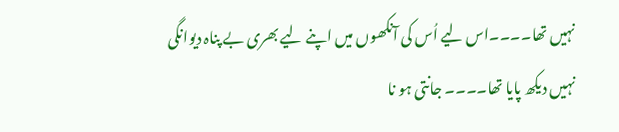نہیں تھا۔۔۔۔اس لیے اُس کی آنکھوں میں اپنے لیے بھری بے پناہ دیوانگی نہیں دیکھ پایا تھا۔۔۔۔ جانتی ہو نا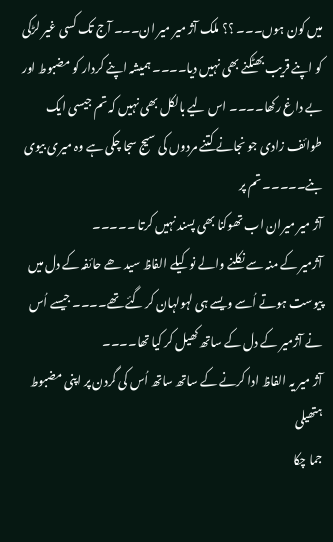میں کون ہوں۔۔۔ ؟؟ ملک آژ میر میر ان۔۔۔ آج تک کسی غیر لڑکی کو اپنے قریب بھٹکنے بھی نہیں دیا۔۔۔۔ ہمیشہ اپنے کردار کو مضبوط اور بے داغ رکھا۔۔۔۔ اس لیے بالکل بھی نہیں کہ تم جیسی ایک طوائف زادی جو نجانے کتنے مردوں کی سیج سجا چکی ہے وہ میری بیوی بنے۔۔۔۔۔ تم پر
آژ میر میران اب تھوکنا بھی پسند نہیں کرتا ۔۔۔۔۔
آژمیر کے منہ سے نکلنے والے نو کیلے الفاظ سید ھے حائفہ کے دل میں پیوست ہوتے اُسے ویسے ہی لہولہان کر گئے تھے۔۔۔۔ جیسے اُس نے آژمیر کے دل کے ساتھ کھیل کر کیا تھا۔۔۔۔
آژ میر یہ الفاظ ادا کرنے کے ساتھ ساتھ اُس کی گردن پر اپنی مضبوط ہتھیلی
جما چکا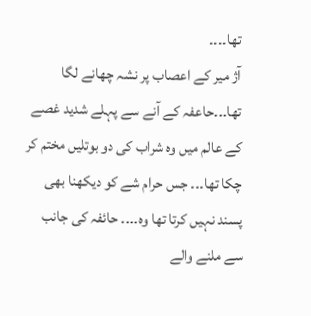تھا۔۔۔۔
آژ میر کے اعصاب پر نشہ چھانے لگا تھا۔۔۔حاعفہ کے آنے سے پہلے شدید غصے کے عالم میں وہ شراب کی دو بوتلیں مختم کر چکا تھا۔۔۔ جس حرام شے کو دیکھنا بھی پسند نہیں کرتا تھا وہ۔۔۔۔ حائفہ کی جانب سے ملنے والے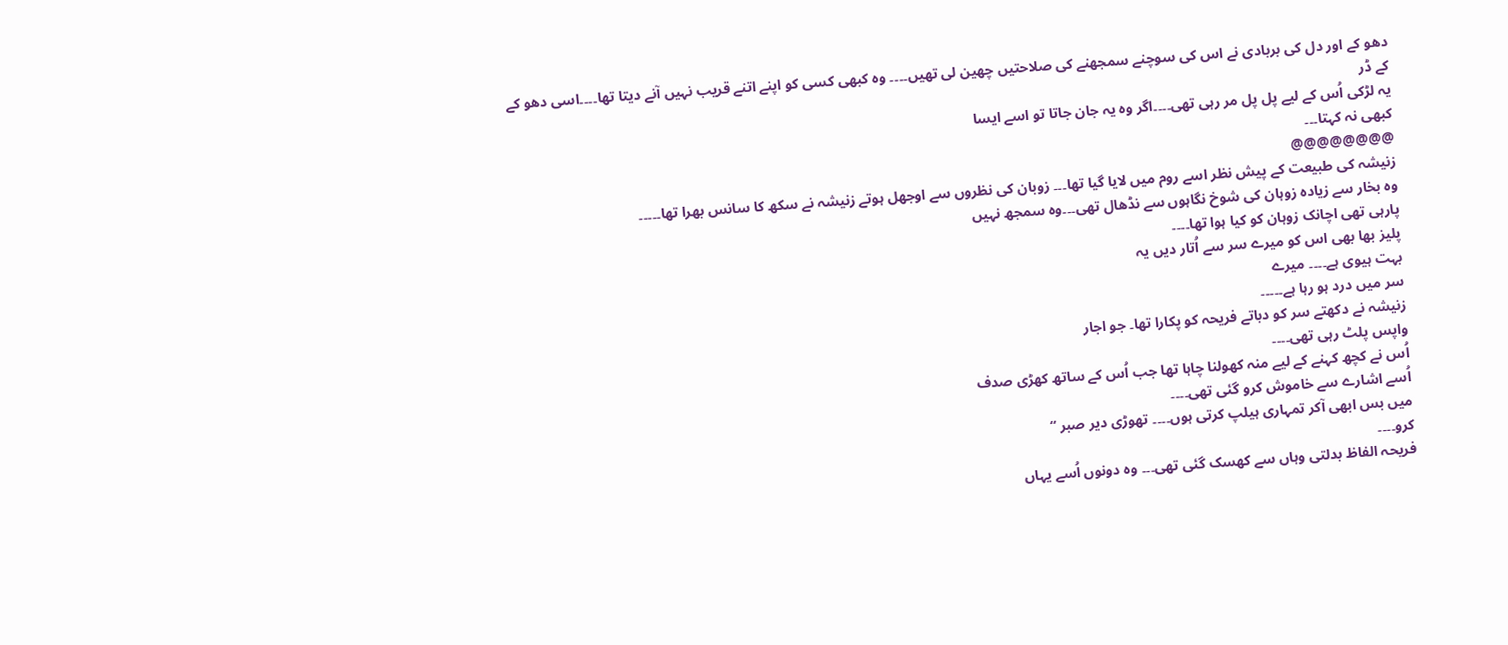دھو کے اور دل کی بربادی نے اس کی سوچنے سمجھنے کی صلاحتیں چھین لی تھیں۔۔۔۔ وہ کبھی کسی کو اپنے اتنے قریب نہیں آنے دیتا تھا۔۔۔۔اسی دھو کے کے ڈر
یہ لڑکی اُس کے لیے پل پل مر رہی تھی۔۔۔۔اگر وہ یہ جان جاتا تو اسے ایسا
کبھی نہ کہتا۔۔۔
@@@@@@@@
زنیشہ کی طبیعت کے پیش نظر اسے روم میں لایا گیا تھا۔۔۔ زوبان کی نظروں سے اوجھل ہوتے زنیشہ نے سکھ کا سانس بھرا تھا۔۔۔۔۔
وہ بخار سے زیادہ زوہان کی شوخ نگاہوں سے نڈھال تھی۔۔۔وہ سمجھ نہیں
پارہی تھی اچانک زوہان کو کیا ہوا تھا۔۔۔۔
پلیز بھا بھی اس کو میرے سر سے اُتار دیں یہ
بہت ہیوی ہے۔۔۔۔ میرے
سر میں درد ہو رہا ہے۔۔۔۔۔
زنیشہ نے دکھتے سر کو دباتے فریحہ کو پکارا تھا۔ جو اجار
واپس پلٹ رہی تھی۔۔۔۔
اُس نے کچھ کہنے کے لیے منہ کھولنا چاہا تھا جب اُس کے ساتھ کھڑی صدف
اُسے اشارے سے خاموش کرو گئی تھی۔۔۔۔
میں بس ابھی آکر تمہاری ہیلپ کرتی ہوں۔۔۔۔ تھوڑی دیر صبر “
کرو۔۔۔۔
فریحہ الفاظ بدلتی وہاں سے کھسک گئی تھی۔۔۔ وہ دونوں اُسے یہاں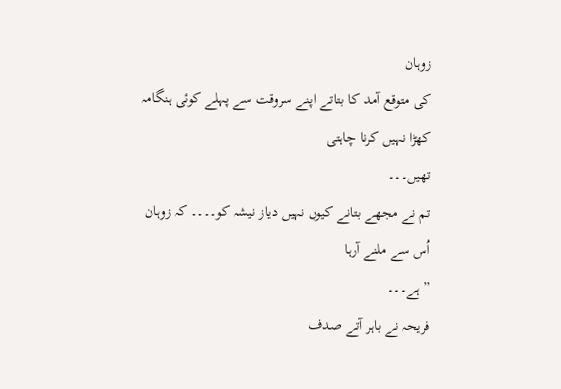زوہان
کی متوقع آمد کا بتاتے اپنے سروقت سے پہلے کوئی ہنگامہ کھڑا نہیں کرنا چاہتی
تھیں۔۔۔
تم نے مجھے بتانے کیوں نہیں دیاز نیشہ کو۔۔۔۔ کہ زوہان اُس سے ملنے آرہا
” ہے۔۔۔
فریحہ نے باہر آتے صدف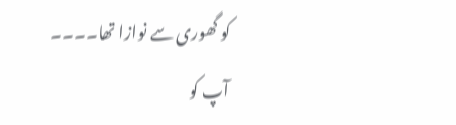کو گھوری سے نوازا تھا۔۔۔۔
آپ کو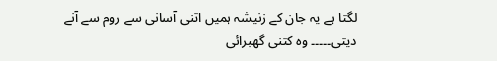لگتا ہے یہ جان کے زنیشہ ہمیں اتنی آسانی سے روم سے آنے دیتی۔۔۔۔۔ وہ کتنی گھبرائی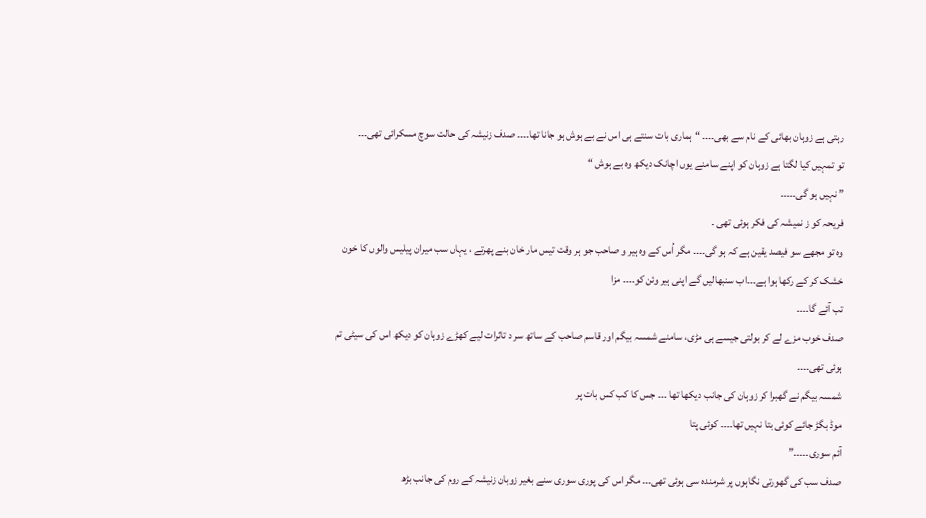رہتی ہے زوہان بھائی کے نام سے بھی۔۔۔۔ “ہماری بات سنتے ہی اس نے بے ہوش ہو جانا تھا۔۔۔۔ صدف زنیشہ کی حالت سوچ مسکرائی تھی۔۔۔
تو تمہیں کیا لگتا ہے زوہان کو اپنے سامنے یوں اچانک دیکھ وہ بے ہوش “
” نہیں ہو گی۔۔۔۔۔
فریحہ کو ز نمیشہ کی فکر ہوئی تھی ۔
وہ تو مجھے سو فیصد یقین ہے کہ ہو گی۔۔۔۔ مگر اُس کے وہ ہیر و صاحب جو ہر وقت تیس مار خان بنے پھرتے ، یہاں سب میران پیلیس والوں کا خون
خشک کر کے رکھا ہوا ہے۔۔۔اب سنبھالیں گے اپنی ہیر وئن کو۔۔۔۔ مزا
تب آئے گا۔۔۔۔
صدف خوب مزے لے کر بولتی جیسے ہی مڑی، سامنے شمسہ بیگم اور قاسم صاحب کے ساتھ سر د تاثرات لیے کھڑے زوہان کو دیکھ اس کی سیٹی تم
ہوئی تھی۔۔۔۔
شمسہ بیگم نے گھبرا کر زوہان کی جانب دیکھا تھا ۔۔۔ جس کا کب کس بات پر
موڈ بگڑ جائے کوئی بتا نہیں تھا۔۔۔۔ کوئی پتا
آئم سوری۔۔۔۔۔”
صدف سب کی گھورتی نگاہوں پر شرمندہ سی ہوئی تھی۔۔۔ مگر اس کی پوری سوری سنے بغیر زوبان زنیشہ کے روم کی جانب بڑھ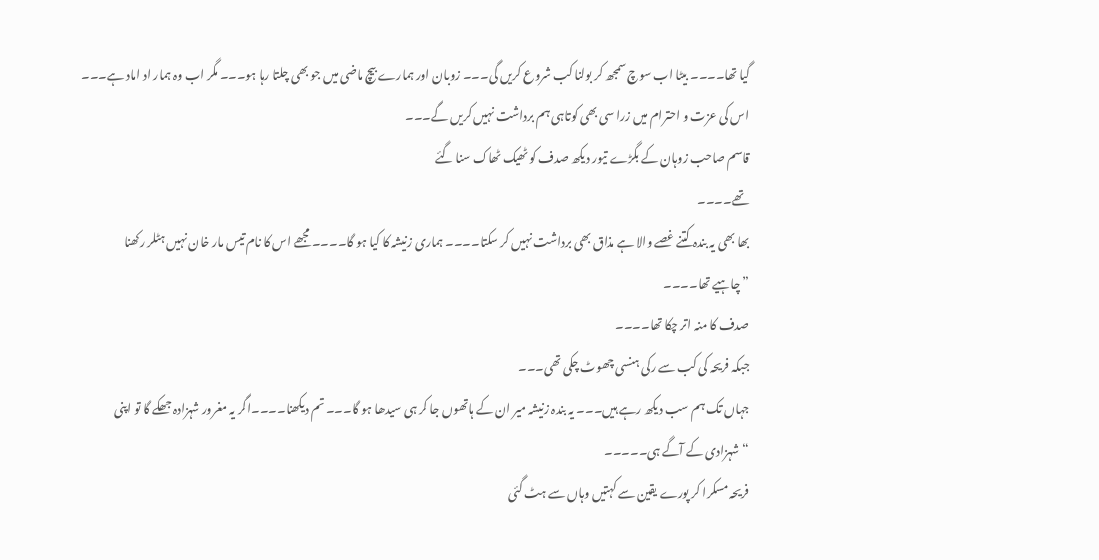گیا تھا۔۔۔۔ بیٹا اب سوچ سمجھ کر بولنا کب شروع کریں گی۔۔۔ زوبان اور ہمارے بیچ ماضی میں جو بھی چلتا رہا ہو۔۔۔ مگر اب وہ ہمار اد اماد ہے۔۔۔ اس کی عزت و احترام میں زرا سی بھی کوتاہی ہم برداشت نہیں کریں گے۔۔۔
قاسم صاحب زوہان کے بگڑے تیور دیکھ صدف کو ٹھیک ٹھاک سنا گئے
تھے۔۔۔۔
بھا بھی یہ بندہ کتنے غصے والا ہے مذاق بھی برداشت نہیں کر سکتا۔۔۔۔ ہماری زنیشہ کا کیا ہو گا۔۔۔۔ مجھے اس کا نام تیس مار خان نہیں ہٹلر رکھنا
” چاہیے تھا۔۔۔۔
صدف کا منہ اتر چکا تھا۔۔۔۔
جبکہ فریحہ کی کب سے رکی ہنسی چھوٹ چکی تھی۔۔۔
جہاں تک ہم سب دیکھ رہے ہیں۔۔۔ یہ بندہ زنیشہ میر ان کے ہاتھوں جا کر ہی سیدھا ہو گا۔۔۔ تم دیکھنا۔۔۔۔اگر یہ مغرور شہزادہ جھکے گا تو اپنی
“شہزادی کے آگے ہی۔۔۔۔۔
فریحہ مسکرا کر پورے یقین سے کہتیں وہاں سے ہٹ گئی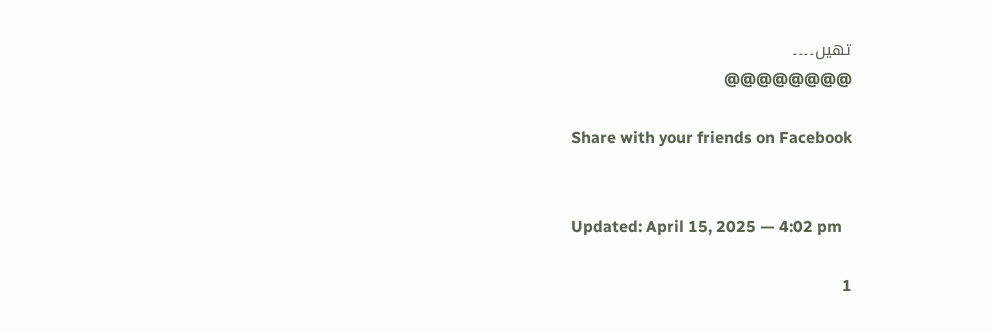تھیں۔۔۔۔
@@@@@@@@

Share with your friends on Facebook


Updated: April 15, 2025 — 4:02 pm

1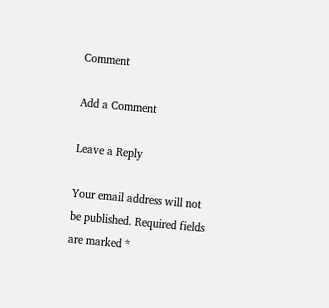Comment

Add a Comment

Leave a Reply

Your email address will not be published. Required fields are marked *